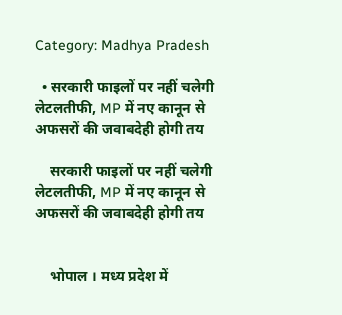Category: Madhya Pradesh

  • सरकारी फाइलों पर नहीं चलेगी लेटलतीफी, MP में नए कानून से अफसरों की जवाबदेही होगी तय

    सरकारी फाइलों पर नहीं चलेगी लेटलतीफी, MP में नए कानून से अफसरों की जवाबदेही होगी तय


    भोपाल । मध्य प्रदेश में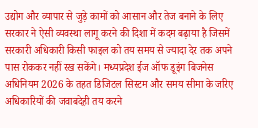उद्योग और व्यापार से जुड़े कामों को आसान और तेज बनाने के लिए सरकार ने ऐसी व्यवस्था लागू करने की दिशा में कदम बढ़ाया है जिसमें सरकारी अधिकारी किसी फाइल को तय समय से ज्यादा देर तक अपने पास रोककर नहीं रख सकेंगे। मध्यप्रदेश ईज ऑफ डूइंग बिजनेस अधिनियम 2026 के तहत डिजिटल सिस्टम और समय सीमा के जरिए अधिकारियों की जवाबदेही तय करने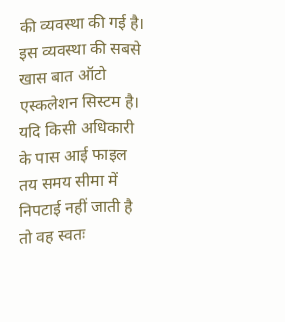की व्यवस्था की गई है। इस व्यवस्था की सबसे खास बात ऑटो एस्कलेशन सिस्टम है। यदि किसी अधिकारी के पास आई फाइल तय समय सीमा में निपटाई नहीं जाती है तो वह स्वतः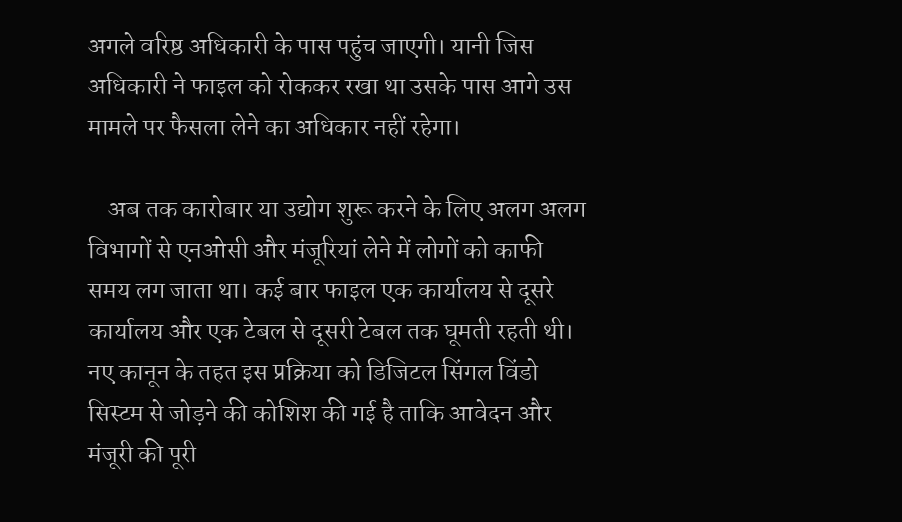अगले वरिष्ठ अधिकारी के पास पहुंच जाएगी। यानी जिस अधिकारी ने फाइल को रोककर रखा था उसके पास आगे उस मामले पर फैसला लेने का अधिकार नहीं रहेगा।

    अब तक कारोबार या उद्योग शुरू करने के लिए अलग अलग विभागों से एनओसी और मंजूरियां लेने में लोगों को काफी समय लग जाता था। कई बार फाइल एक कार्यालय से दूसरे कार्यालय और एक टेबल से दूसरी टेबल तक घूमती रहती थी। नए कानून के तहत इस प्रक्रिया को डिजिटल सिंगल विंडो सिस्टम से जोड़ने की कोशिश की गई है ताकि आवेदन और मंजूरी की पूरी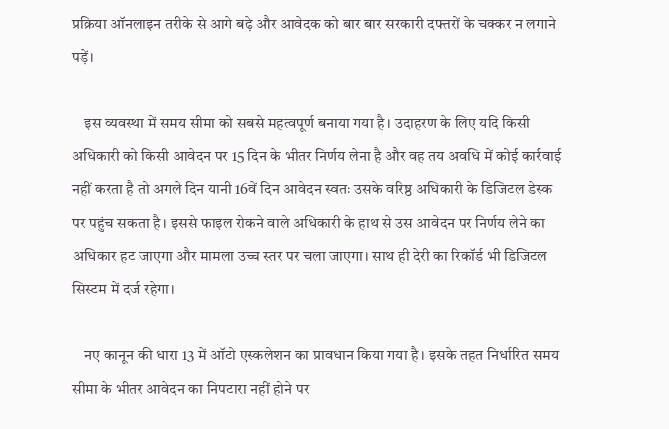प्रक्रिया ऑनलाइन तरीके से आगे बढ़े और आवेदक को बार बार सरकारी दफ्तरों के चक्कर न लगाने पड़ें।

    इस व्यवस्था में समय सीमा को सबसे महत्वपूर्ण बनाया गया है। उदाहरण के लिए यदि किसी अधिकारी को किसी आवेदन पर 15 दिन के भीतर निर्णय लेना है और वह तय अवधि में कोई कार्रवाई नहीं करता है तो अगले दिन यानी 16वें दिन आवेदन स्वतः उसके वरिष्ठ अधिकारी के डिजिटल डेस्क पर पहुंच सकता है। इससे फाइल रोकने वाले अधिकारी के हाथ से उस आवेदन पर निर्णय लेने का अधिकार हट जाएगा और मामला उच्च स्तर पर चला जाएगा। साथ ही देरी का रिकॉर्ड भी डिजिटल सिस्टम में दर्ज रहेगा।

    नए कानून की धारा 13 में ऑटो एस्कलेशन का प्रावधान किया गया है। इसके तहत निर्धारित समय सीमा के भीतर आवेदन का निपटारा नहीं होने पर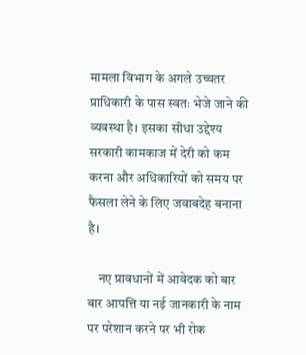मामला विभाग के अगले उच्चतर प्राधिकारी के पास स्वतः भेजे जाने की व्यवस्था है। इसका सीधा उद्देश्य सरकारी कामकाज में देरी को कम करना और अधिकारियों को समय पर फैसला लेने के लिए जवाबदेह बनाना है।

    नए प्रावधानों में आवेदक को बार बार आपत्ति या नई जानकारी के नाम पर परेशान करने पर भी रोक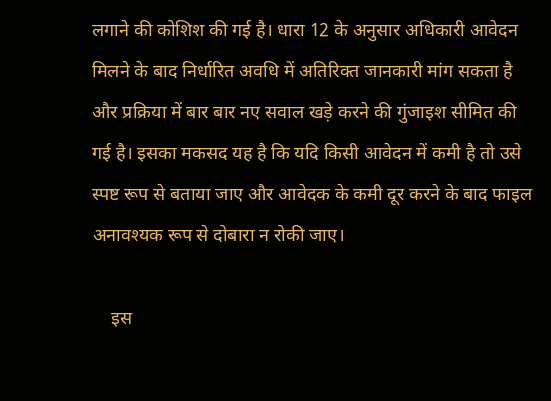लगाने की कोशिश की गई है। धारा 12 के अनुसार अधिकारी आवेदन मिलने के बाद निर्धारित अवधि में अतिरिक्त जानकारी मांग सकता है और प्रक्रिया में बार बार नए सवाल खड़े करने की गुंजाइश सीमित की गई है। इसका मकसद यह है कि यदि किसी आवेदन में कमी है तो उसे स्पष्ट रूप से बताया जाए और आवेदक के कमी दूर करने के बाद फाइल अनावश्यक रूप से दोबारा न रोकी जाए।

    इस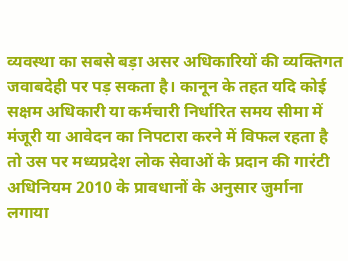व्यवस्था का सबसे बड़ा असर अधिकारियों की व्यक्तिगत जवाबदेही पर पड़ सकता है। कानून के तहत यदि कोई सक्षम अधिकारी या कर्मचारी निर्धारित समय सीमा में मंजूरी या आवेदन का निपटारा करने में विफल रहता है तो उस पर मध्यप्रदेश लोक सेवाओं के प्रदान की गारंटी अधिनियम 2010 के प्रावधानों के अनुसार जुर्माना लगाया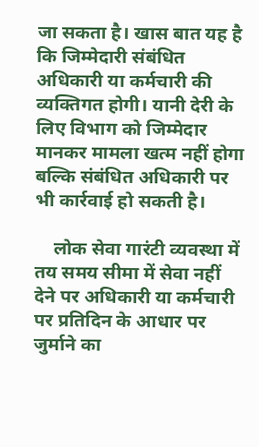जा सकता है। खास बात यह है कि जिम्मेदारी संबंधित अधिकारी या कर्मचारी की व्यक्तिगत होगी। यानी देरी के लिए विभाग को जिम्मेदार मानकर मामला खत्म नहीं होगा बल्कि संबंधित अधिकारी पर भी कार्रवाई हो सकती है।

    लोक सेवा गारंटी व्यवस्था में तय समय सीमा में सेवा नहीं देने पर अधिकारी या कर्मचारी पर प्रतिदिन के आधार पर जुर्माने का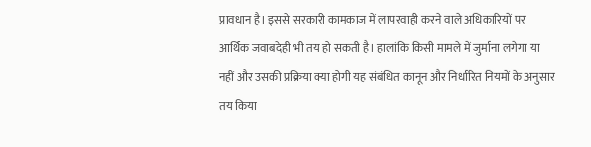प्रावधान है। इससे सरकारी कामकाज में लापरवाही करने वाले अधिकारियों पर आर्थिक जवाबदेही भी तय हो सकती है। हालांकि किसी मामले में जुर्माना लगेगा या नहीं और उसकी प्रक्रिया क्या होगी यह संबंधित कानून और निर्धारित नियमों के अनुसार तय किया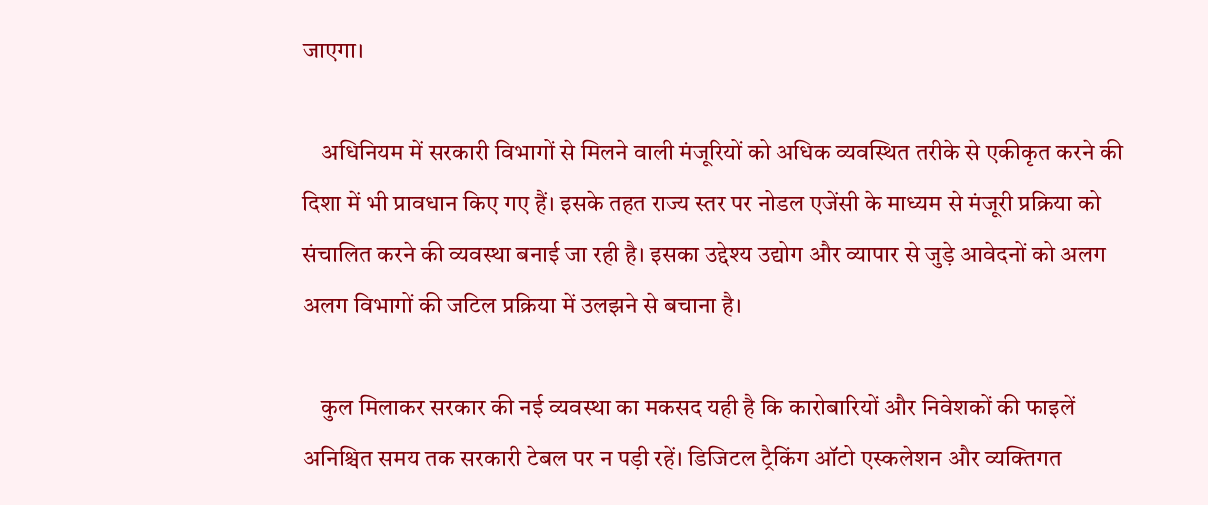जाएगा।

    अधिनियम में सरकारी विभागों से मिलने वाली मंजूरियों को अधिक व्यवस्थित तरीके से एकीकृत करने की दिशा में भी प्रावधान किए गए हैं। इसके तहत राज्य स्तर पर नोडल एजेंसी के माध्यम से मंजूरी प्रक्रिया को संचालित करने की व्यवस्था बनाई जा रही है। इसका उद्देश्य उद्योग और व्यापार से जुड़े आवेदनों को अलग अलग विभागों की जटिल प्रक्रिया में उलझने से बचाना है।

    कुल मिलाकर सरकार की नई व्यवस्था का मकसद यही है कि कारोबारियों और निवेशकों की फाइलें अनिश्चित समय तक सरकारी टेबल पर न पड़ी रहें। डिजिटल ट्रैकिंग ऑटो एस्कलेशन और व्यक्तिगत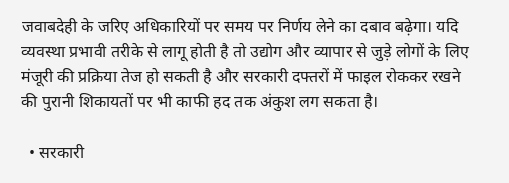जवाबदेही के जरिए अधिकारियों पर समय पर निर्णय लेने का दबाव बढ़ेगा। यदि व्यवस्था प्रभावी तरीके से लागू होती है तो उद्योग और व्यापार से जुड़े लोगों के लिए मंजूरी की प्रक्रिया तेज हो सकती है और सरकारी दफ्तरों में फाइल रोककर रखने की पुरानी शिकायतों पर भी काफी हद तक अंकुश लग सकता है।

  • सरकारी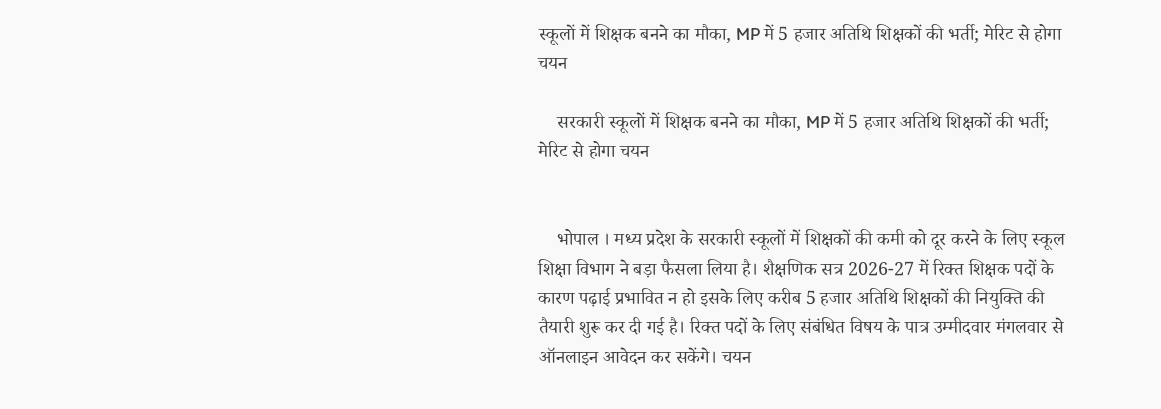स्कूलों में शिक्षक बनने का मौका, MP में 5 हजार अतिथि शिक्षकों की भर्ती; मेरिट से होगा चयन

    सरकारी स्कूलों में शिक्षक बनने का मौका, MP में 5 हजार अतिथि शिक्षकों की भर्ती; मेरिट से होगा चयन


    भोपाल । मध्य प्रदेश के सरकारी स्कूलों में शिक्षकों की कमी को दूर करने के लिए स्कूल शिक्षा विभाग ने बड़ा फैसला लिया है। शैक्षणिक सत्र 2026-27 में रिक्त शिक्षक पदों के कारण पढ़ाई प्रभावित न हो इसके लिए करीब 5 हजार अतिथि शिक्षकों की नियुक्ति की तैयारी शुरू कर दी गई है। रिक्त पदों के लिए संबंधित विषय के पात्र उम्मीदवार मंगलवार से ऑनलाइन आवेदन कर सकेंगे। चयन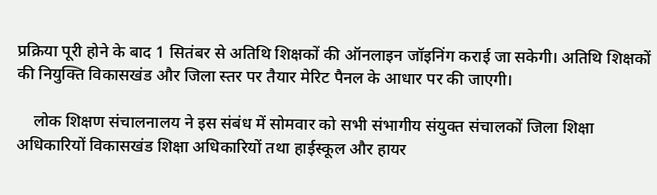प्रक्रिया पूरी होने के बाद 1 सितंबर से अतिथि शिक्षकों की ऑनलाइन जॉइनिंग कराई जा सकेगी। अतिथि शिक्षकों की नियुक्ति विकासखंड और जिला स्तर पर तैयार मेरिट पैनल के आधार पर की जाएगी।

    लोक शिक्षण संचालनालय ने इस संबंध में सोमवार को सभी संभागीय संयुक्त संचालकों जिला शिक्षा अधिकारियों विकासखंड शिक्षा अधिकारियों तथा हाईस्कूल और हायर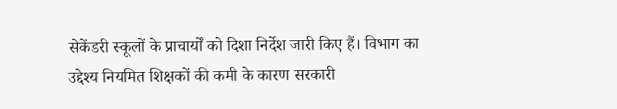सेकेंडरी स्कूलों के प्राचार्यों को दिशा निर्देश जारी किए हैं। विभाग का उद्देश्य नियमित शिक्षकों की कमी के कारण सरकारी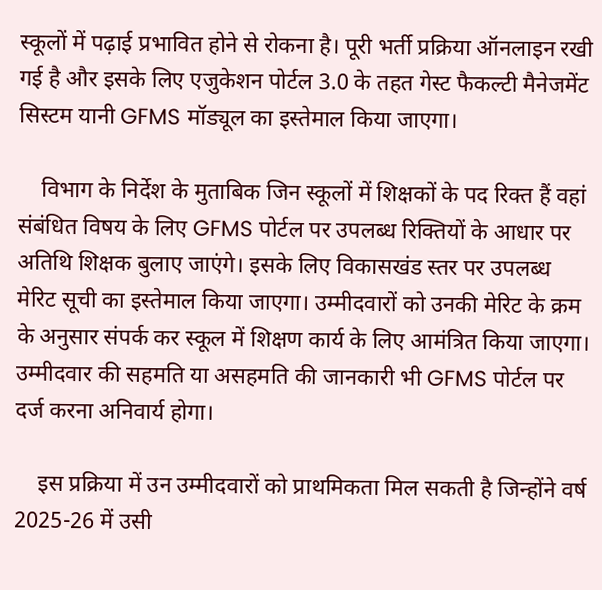स्कूलों में पढ़ाई प्रभावित होने से रोकना है। पूरी भर्ती प्रक्रिया ऑनलाइन रखी गई है और इसके लिए एजुकेशन पोर्टल 3.0 के तहत गेस्ट फैकल्टी मैनेजमेंट सिस्टम यानी GFMS मॉड्यूल का इस्तेमाल किया जाएगा।

    विभाग के निर्देश के मुताबिक जिन स्कूलों में शिक्षकों के पद रिक्त हैं वहां संबंधित विषय के लिए GFMS पोर्टल पर उपलब्ध रिक्तियों के आधार पर अतिथि शिक्षक बुलाए जाएंगे। इसके लिए विकासखंड स्तर पर उपलब्ध मेरिट सूची का इस्तेमाल किया जाएगा। उम्मीदवारों को उनकी मेरिट के क्रम के अनुसार संपर्क कर स्कूल में शिक्षण कार्य के लिए आमंत्रित किया जाएगा। उम्मीदवार की सहमति या असहमति की जानकारी भी GFMS पोर्टल पर दर्ज करना अनिवार्य होगा।

    इस प्रक्रिया में उन उम्मीदवारों को प्राथमिकता मिल सकती है जिन्होंने वर्ष 2025-26 में उसी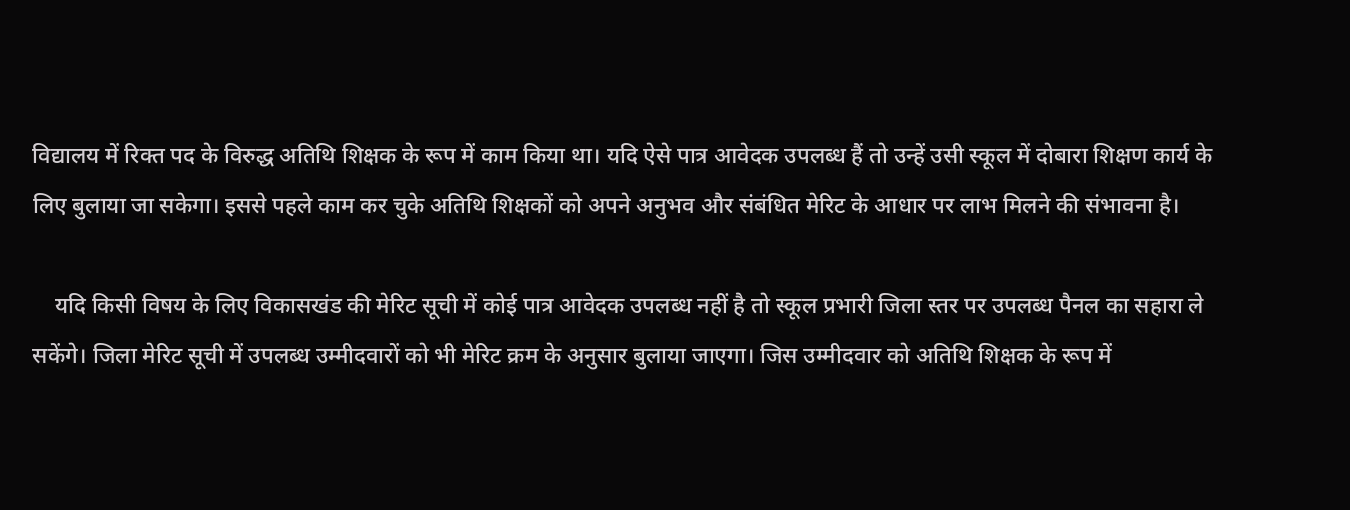विद्यालय में रिक्त पद के विरुद्ध अतिथि शिक्षक के रूप में काम किया था। यदि ऐसे पात्र आवेदक उपलब्ध हैं तो उन्हें उसी स्कूल में दोबारा शिक्षण कार्य के लिए बुलाया जा सकेगा। इससे पहले काम कर चुके अतिथि शिक्षकों को अपने अनुभव और संबंधित मेरिट के आधार पर लाभ मिलने की संभावना है।

    यदि किसी विषय के लिए विकासखंड की मेरिट सूची में कोई पात्र आवेदक उपलब्ध नहीं है तो स्कूल प्रभारी जिला स्तर पर उपलब्ध पैनल का सहारा ले सकेंगे। जिला मेरिट सूची में उपलब्ध उम्मीदवारों को भी मेरिट क्रम के अनुसार बुलाया जाएगा। जिस उम्मीदवार को अतिथि शिक्षक के रूप में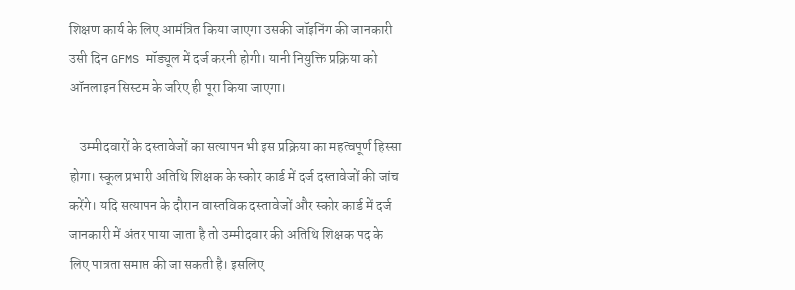शिक्षण कार्य के लिए आमंत्रित किया जाएगा उसकी जॉइनिंग की जानकारी उसी दिन GFMS मॉड्यूल में दर्ज करनी होगी। यानी नियुक्ति प्रक्रिया को ऑनलाइन सिस्टम के जरिए ही पूरा किया जाएगा।

    उम्मीदवारों के दस्तावेजों का सत्यापन भी इस प्रक्रिया का महत्वपूर्ण हिस्सा होगा। स्कूल प्रभारी अतिथि शिक्षक के स्कोर कार्ड में दर्ज दस्तावेजों की जांच करेंगे। यदि सत्यापन के दौरान वास्तविक दस्तावेजों और स्कोर कार्ड में दर्ज जानकारी में अंतर पाया जाता है तो उम्मीदवार की अतिथि शिक्षक पद के लिए पात्रता समाप्त की जा सकती है। इसलिए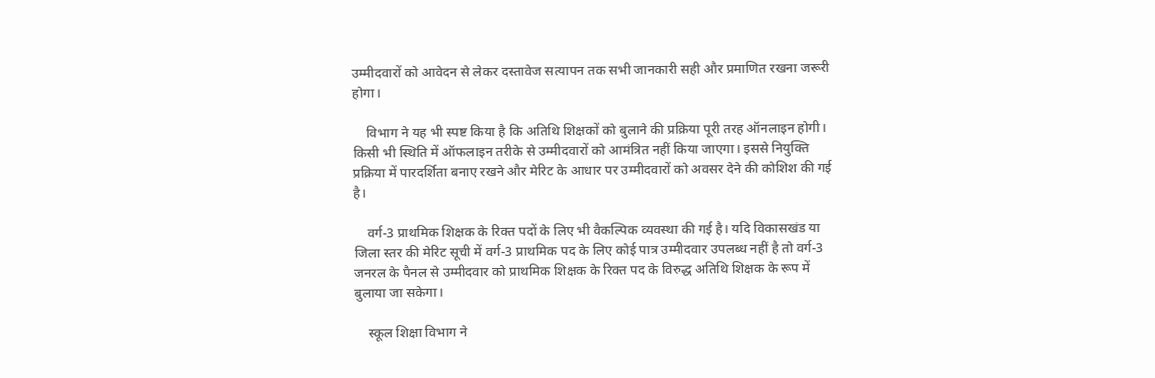उम्मीदवारों को आवेदन से लेकर दस्तावेज सत्यापन तक सभी जानकारी सही और प्रमाणित रखना जरूरी होगा।

    विभाग ने यह भी स्पष्ट किया है कि अतिथि शिक्षकों को बुलाने की प्रक्रिया पूरी तरह ऑनलाइन होगी। किसी भी स्थिति में ऑफलाइन तरीके से उम्मीदवारों को आमंत्रित नहीं किया जाएगा। इससे नियुक्ति प्रक्रिया में पारदर्शिता बनाए रखने और मेरिट के आधार पर उम्मीदवारों को अवसर देने की कोशिश की गई है।

    वर्ग-3 प्राथमिक शिक्षक के रिक्त पदों के लिए भी वैकल्पिक व्यवस्था की गई है। यदि विकासखंड या जिला स्तर की मेरिट सूची में वर्ग-3 प्राथमिक पद के लिए कोई पात्र उम्मीदवार उपलब्ध नहीं है तो वर्ग-3 जनरल के पैनल से उम्मीदवार को प्राथमिक शिक्षक के रिक्त पद के विरुद्ध अतिथि शिक्षक के रूप में बुलाया जा सकेगा।

    स्कूल शिक्षा विभाग ने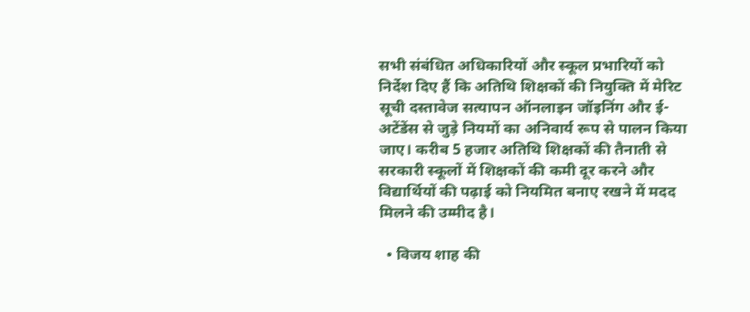सभी संबंधित अधिकारियों और स्कूल प्रभारियों को निर्देश दिए हैं कि अतिथि शिक्षकों की नियुक्ति में मेरिट सूची दस्तावेज सत्यापन ऑनलाइन जॉइनिंग और ई-अटेंडेंस से जुड़े नियमों का अनिवार्य रूप से पालन किया जाए। करीब 5 हजार अतिथि शिक्षकों की तैनाती से सरकारी स्कूलों में शिक्षकों की कमी दूर करने और विद्यार्थियों की पढ़ाई को नियमित बनाए रखने में मदद मिलने की उम्मीद है।

  • विजय शाह की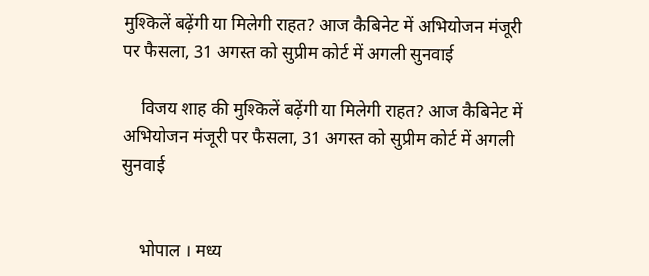मुश्किलें बढ़ेंगी या मिलेगी राहत? आज कैबिनेट में अभियोजन मंजूरी पर फैसला, 31 अगस्त को सुप्रीम कोर्ट में अगली सुनवाई

    विजय शाह की मुश्किलें बढ़ेंगी या मिलेगी राहत? आज कैबिनेट में अभियोजन मंजूरी पर फैसला, 31 अगस्त को सुप्रीम कोर्ट में अगली सुनवाई


    भोपाल । मध्य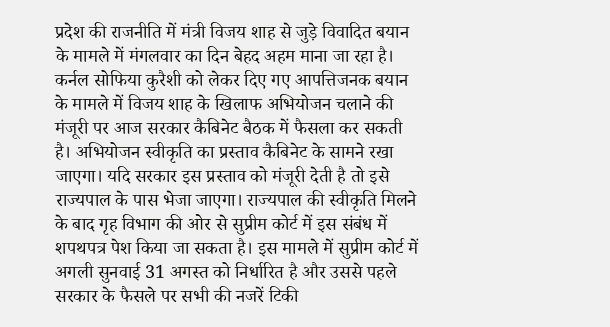प्रदेश की राजनीति में मंत्री विजय शाह से जुड़े विवादित बयान के मामले में मंगलवार का दिन बेहद अहम माना जा रहा है। कर्नल सोफिया कुरैशी को लेकर दिए गए आपत्तिजनक बयान के मामले में विजय शाह के खिलाफ अभियोजन चलाने की मंजूरी पर आज सरकार कैबिनेट बैठक में फैसला कर सकती है। अभियोजन स्वीकृति का प्रस्ताव कैबिनेट के सामने रखा जाएगा। यदि सरकार इस प्रस्ताव को मंजूरी देती है तो इसे राज्यपाल के पास भेजा जाएगा। राज्यपाल की स्वीकृति मिलने के बाद गृह विभाग की ओर से सुप्रीम कोर्ट में इस संबंध में शपथपत्र पेश किया जा सकता है। इस मामले में सुप्रीम कोर्ट में अगली सुनवाई 31 अगस्त को निर्धारित है और उससे पहले सरकार के फैसले पर सभी की नजरें टिकी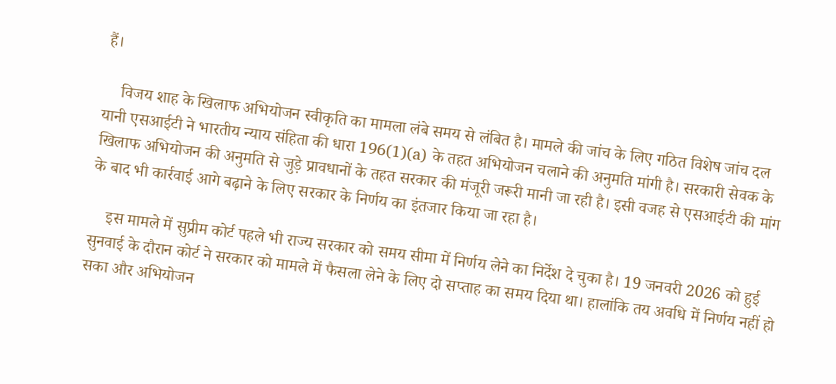हैं।

    विजय शाह के खिलाफ अभियोजन स्वीकृति का मामला लंबे समय से लंबित है। मामले की जांच के लिए गठित विशेष जांच दल यानी एसआईटी ने भारतीय न्याय संहिता की धारा 196(1)(a) के तहत अभियोजन चलाने की अनुमति मांगी है। सरकारी सेवक के खिलाफ अभियोजन की अनुमति से जुड़े प्रावधानों के तहत सरकार की मंजूरी जरूरी मानी जा रही है। इसी वजह से एसआईटी की मांग के बाद भी कार्रवाई आगे बढ़ाने के लिए सरकार के निर्णय का इंतजार किया जा रहा है।

    इस मामले में सुप्रीम कोर्ट पहले भी राज्य सरकार को समय सीमा में निर्णय लेने का निर्देश दे चुका है। 19 जनवरी 2026 को हुई सुनवाई के दौरान कोर्ट ने सरकार को मामले में फैसला लेने के लिए दो सप्ताह का समय दिया था। हालांकि तय अवधि में निर्णय नहीं हो सका और अभियोजन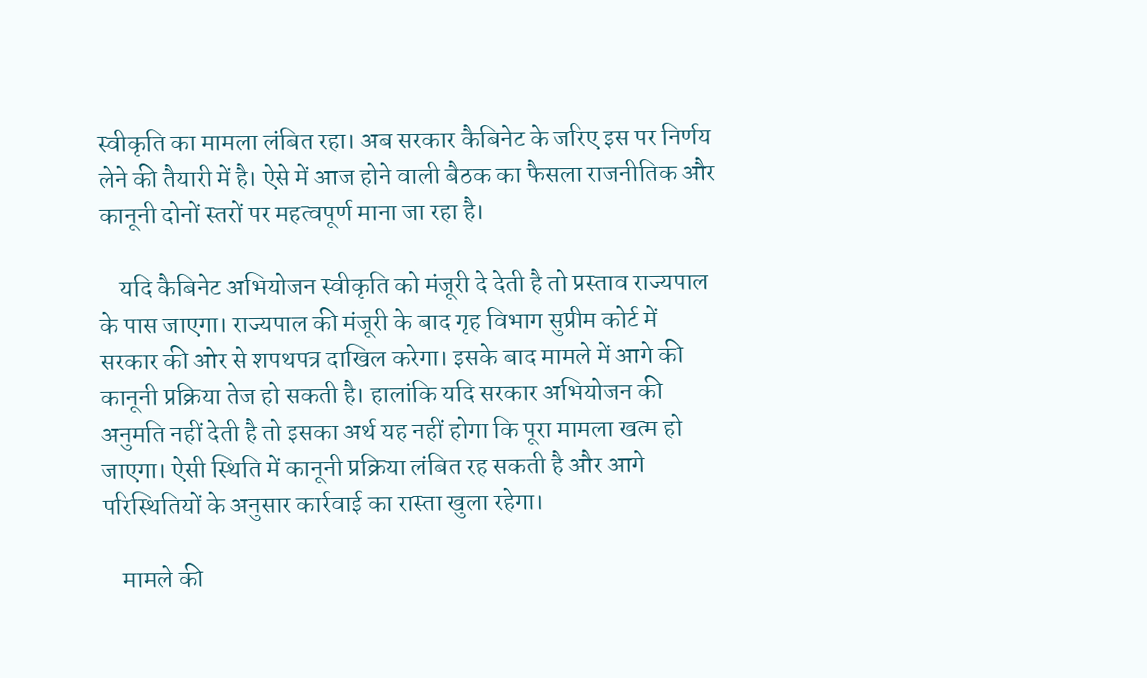स्वीकृति का मामला लंबित रहा। अब सरकार कैबिनेट के जरिए इस पर निर्णय लेने की तैयारी में है। ऐसे में आज होने वाली बैठक का फैसला राजनीतिक और कानूनी दोनों स्तरों पर महत्वपूर्ण माना जा रहा है।

    यदि कैबिनेट अभियोजन स्वीकृति को मंजूरी दे देती है तो प्रस्ताव राज्यपाल के पास जाएगा। राज्यपाल की मंजूरी के बाद गृह विभाग सुप्रीम कोर्ट में सरकार की ओर से शपथपत्र दाखिल करेगा। इसके बाद मामले में आगे की कानूनी प्रक्रिया तेज हो सकती है। हालांकि यदि सरकार अभियोजन की अनुमति नहीं देती है तो इसका अर्थ यह नहीं होगा कि पूरा मामला खत्म हो जाएगा। ऐसी स्थिति में कानूनी प्रक्रिया लंबित रह सकती है और आगे परिस्थितियों के अनुसार कार्रवाई का रास्ता खुला रहेगा।

    मामले की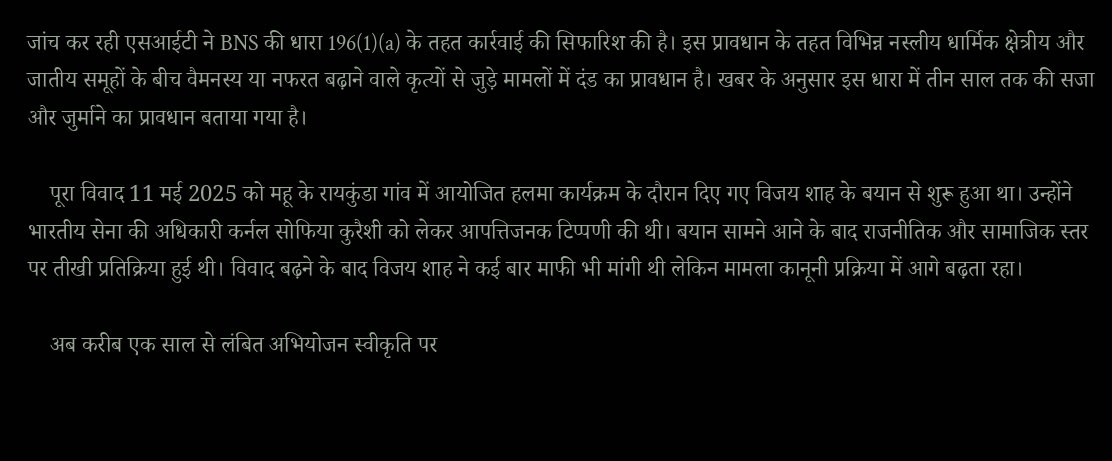जांच कर रही एसआईटी ने BNS की धारा 196(1)(a) के तहत कार्रवाई की सिफारिश की है। इस प्रावधान के तहत विभिन्न नस्लीय धार्मिक क्षेत्रीय और जातीय समूहों के बीच वैमनस्य या नफरत बढ़ाने वाले कृत्यों से जुड़े मामलों में दंड का प्रावधान है। खबर के अनुसार इस धारा में तीन साल तक की सजा और जुर्माने का प्रावधान बताया गया है।

    पूरा विवाद 11 मई 2025 को महू के रायकुंडा गांव में आयोजित हलमा कार्यक्रम के दौरान दिए गए विजय शाह के बयान से शुरू हुआ था। उन्होंने भारतीय सेना की अधिकारी कर्नल सोफिया कुरैशी को लेकर आपत्तिजनक टिप्पणी की थी। बयान सामने आने के बाद राजनीतिक और सामाजिक स्तर पर तीखी प्रतिक्रिया हुई थी। विवाद बढ़ने के बाद विजय शाह ने कई बार माफी भी मांगी थी लेकिन मामला कानूनी प्रक्रिया में आगे बढ़ता रहा।

    अब करीब एक साल से लंबित अभियोजन स्वीकृति पर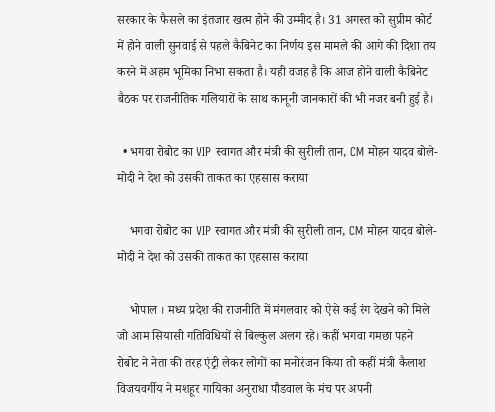सरकार के फैसले का इंतजार खत्म होने की उम्मीद है। 31 अगस्त को सुप्रीम कोर्ट में होने वाली सुनवाई से पहले कैबिनेट का निर्णय इस मामले की आगे की दिशा तय करने में अहम भूमिका निभा सकता है। यही वजह है कि आज होने वाली कैबिनेट बैठक पर राजनीतिक गलियारों के साथ कानूनी जानकारों की भी नजर बनी हुई है।

  • भगवा रोबोट का VIP स्वागत और मंत्री की सुरीली तान, CM मोहन यादव बोले- मोदी ने देश को उसकी ताकत का एहसास कराया

    भगवा रोबोट का VIP स्वागत और मंत्री की सुरीली तान, CM मोहन यादव बोले- मोदी ने देश को उसकी ताकत का एहसास कराया

    भोपाल । मध्य प्रदेश की राजनीति में मंगलवार को ऐसे कई रंग देखने को मिले जो आम सियासी गतिविधियों से बिल्कुल अलग रहे। कहीं भगवा गमछा पहने रोबोट ने नेता की तरह एंट्री लेकर लोगों का मनोरंजन किया तो कहीं मंत्री कैलाश विजयवर्गीय ने मशहूर गायिका अनुराधा पौडवाल के मंच पर अपनी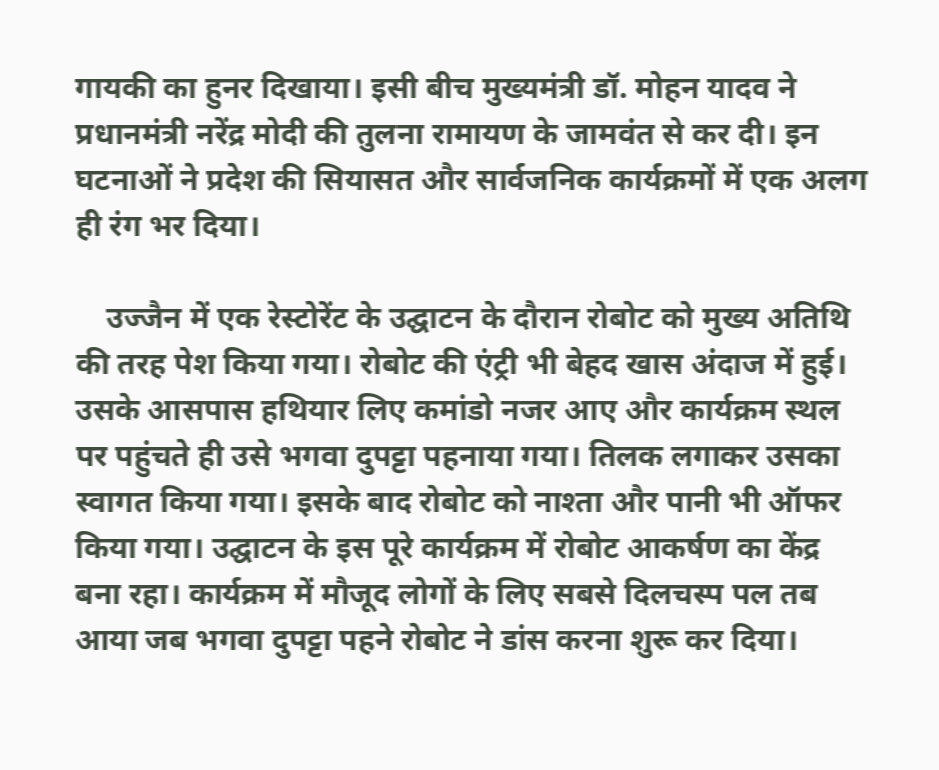गायकी का हुनर दिखाया। इसी बीच मुख्यमंत्री डॉ. मोहन यादव ने प्रधानमंत्री नरेंद्र मोदी की तुलना रामायण के जामवंत से कर दी। इन घटनाओं ने प्रदेश की सियासत और सार्वजनिक कार्यक्रमों में एक अलग ही रंग भर दिया।

    उज्जैन में एक रेस्टोरेंट के उद्घाटन के दौरान रोबोट को मुख्य अतिथि की तरह पेश किया गया। रोबोट की एंट्री भी बेहद खास अंदाज में हुई। उसके आसपास हथियार लिए कमांडो नजर आए और कार्यक्रम स्थल पर पहुंचते ही उसे भगवा दुपट्टा पहनाया गया। तिलक लगाकर उसका स्वागत किया गया। इसके बाद रोबोट को नाश्ता और पानी भी ऑफर किया गया। उद्घाटन के इस पूरे कार्यक्रम में रोबोट आकर्षण का केंद्र बना रहा। कार्यक्रम में मौजूद लोगों के लिए सबसे दिलचस्प पल तब आया जब भगवा दुपट्टा पहने रोबोट ने डांस करना शुरू कर दिया।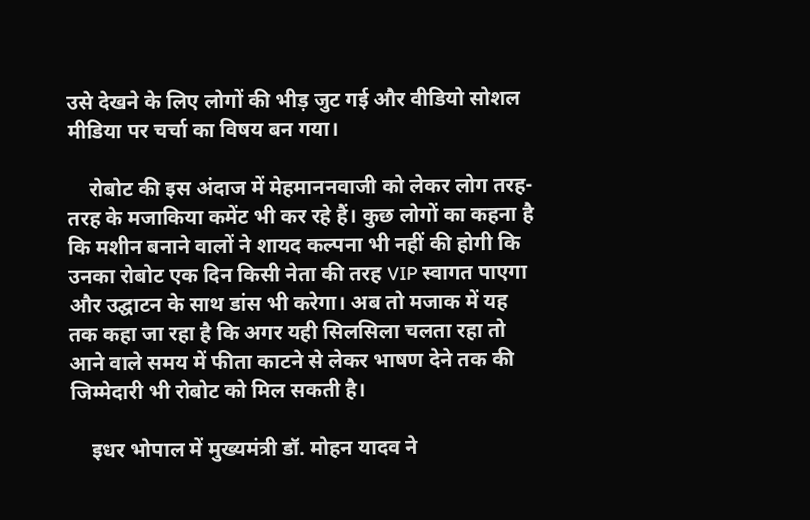उसे देखने के लिए लोगों की भीड़ जुट गई और वीडियो सोशल मीडिया पर चर्चा का विषय बन गया।

    रोबोट की इस अंदाज में मेहमाननवाजी को लेकर लोग तरह-तरह के मजाकिया कमेंट भी कर रहे हैं। कुछ लोगों का कहना है कि मशीन बनाने वालों ने शायद कल्पना भी नहीं की होगी कि उनका रोबोट एक दिन किसी नेता की तरह VIP स्वागत पाएगा और उद्घाटन के साथ डांस भी करेगा। अब तो मजाक में यह तक कहा जा रहा है कि अगर यही सिलसिला चलता रहा तो आने वाले समय में फीता काटने से लेकर भाषण देने तक की जिम्मेदारी भी रोबोट को मिल सकती है।

    इधर भोपाल में मुख्यमंत्री डॉ. मोहन यादव ने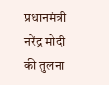प्रधानमंत्री नरेंद्र मोदी की तुलना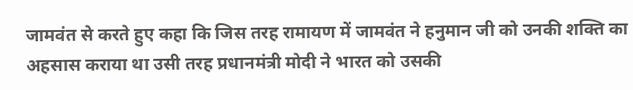जामवंत से करते हुए कहा कि जिस तरह रामायण में जामवंत ने हनुमान जी को उनकी शक्ति का अहसास कराया था उसी तरह प्रधानमंत्री मोदी ने भारत को उसकी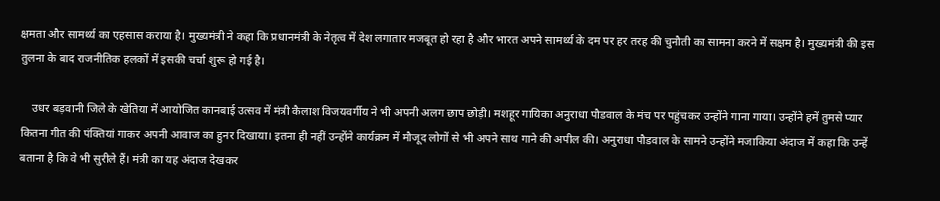क्षमता और सामर्थ्य का एहसास कराया है। मुख्यमंत्री ने कहा कि प्रधानमंत्री के नेतृत्व में देश लगातार मजबूत हो रहा है और भारत अपने सामर्थ्य के दम पर हर तरह की चुनौती का सामना करने में सक्षम है। मुख्यमंत्री की इस तुलना के बाद राजनीतिक हलकों में इसकी चर्चा शुरू हो गई है।

    उधर बड़वानी जिले के खेतिया में आयोजित कानबाई उत्सव में मंत्री कैलाश विजयवर्गीय ने भी अपनी अलग छाप छोड़ी। मशहूर गायिका अनुराधा पौडवाल के मंच पर पहुंचकर उन्होंने गाना गाया। उन्होंने हमें तुमसे प्यार कितना गीत की पंक्तियां गाकर अपनी आवाज का हुनर दिखाया। इतना ही नहीं उन्होंने कार्यक्रम में मौजूद लोगों से भी अपने साथ गाने की अपील की। अनुराधा पौडवाल के सामने उन्होंने मजाकिया अंदाज में कहा कि उन्हें बताना है कि वे भी सुरीले हैं। मंत्री का यह अंदाज देखकर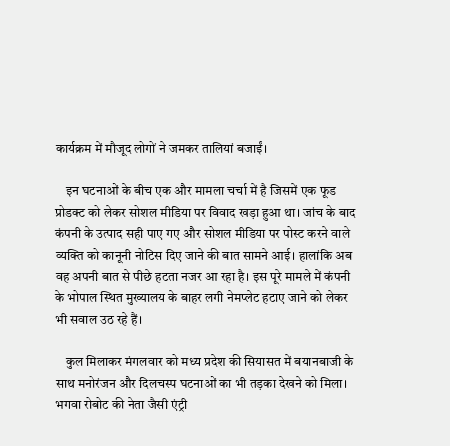कार्यक्रम में मौजूद लोगों ने जमकर तालियां बजाईं।

    इन घटनाओं के बीच एक और मामला चर्चा में है जिसमें एक फूड प्रोडक्ट को लेकर सोशल मीडिया पर विवाद खड़ा हुआ था। जांच के बाद कंपनी के उत्पाद सही पाए गए और सोशल मीडिया पर पोस्ट करने वाले व्यक्ति को कानूनी नोटिस दिए जाने की बात सामने आई। हालांकि अब वह अपनी बात से पीछे हटता नजर आ रहा है। इस पूरे मामले में कंपनी के भोपाल स्थित मुख्यालय के बाहर लगी नेमप्लेट हटाए जाने को लेकर भी सवाल उठ रहे हैं।

    कुल मिलाकर मंगलवार को मध्य प्रदेश की सियासत में बयानबाजी के साथ मनोरंजन और दिलचस्प घटनाओं का भी तड़का देखने को मिला। भगवा रोबोट की नेता जैसी एंट्री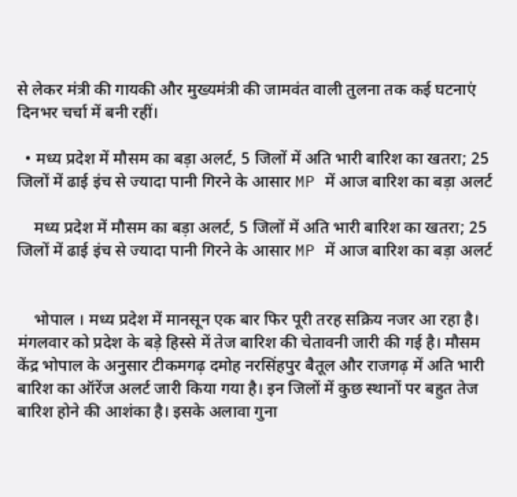से लेकर मंत्री की गायकी और मुख्यमंत्री की जामवंत वाली तुलना तक कई घटनाएं दिनभर चर्चा में बनी रहीं।

  • मध्य प्रदेश में मौसम का बड़ा अलर्ट, 5 जिलों में अति भारी बारिश का खतरा; 25 जिलों में ढाई इंच से ज्यादा पानी गिरने के आसार MP में आज बारिश का बड़ा अलर्ट

    मध्य प्रदेश में मौसम का बड़ा अलर्ट, 5 जिलों में अति भारी बारिश का खतरा; 25 जिलों में ढाई इंच से ज्यादा पानी गिरने के आसार MP में आज बारिश का बड़ा अलर्ट


    भोपाल । मध्य प्रदेश में मानसून एक बार फिर पूरी तरह सक्रिय नजर आ रहा है। मंगलवार को प्रदेश के बड़े हिस्से में तेज बारिश की चेतावनी जारी की गई है। मौसम केंद्र भोपाल के अनुसार टीकमगढ़ दमोह नरसिंहपुर बैतूल और राजगढ़ में अति भारी बारिश का ऑरेंज अलर्ट जारी किया गया है। इन जिलों में कुछ स्थानों पर बहुत तेज बारिश होने की आशंका है। इसके अलावा गुना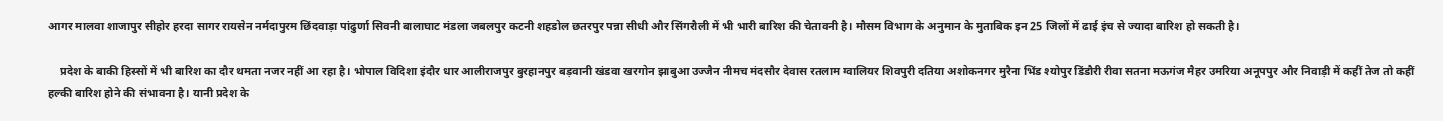आगर मालवा शाजापुर सीहोर हरदा सागर रायसेन नर्मदापुरम छिंदवाड़ा पांढुर्णा सिवनी बालाघाट मंडला जबलपुर कटनी शहडोल छतरपुर पन्ना सीधी और सिंगरौली में भी भारी बारिश की चेतावनी है। मौसम विभाग के अनुमान के मुताबिक इन 25 जिलों में ढाई इंच से ज्यादा बारिश हो सकती है।

    प्रदेश के बाकी हिस्सों में भी बारिश का दौर थमता नजर नहीं आ रहा है। भोपाल विदिशा इंदौर धार आलीराजपुर बुरहानपुर बड़वानी खंडवा खरगोन झाबुआ उज्जैन नीमच मंदसौर देवास रतलाम ग्वालियर शिवपुरी दतिया अशोकनगर मुरैना भिंड श्योपुर डिंडौरी रीवा सतना मऊगंज मैहर उमरिया अनूपपुर और निवाड़ी में कहीं तेज तो कहीं हल्की बारिश होने की संभावना है। यानी प्रदेश के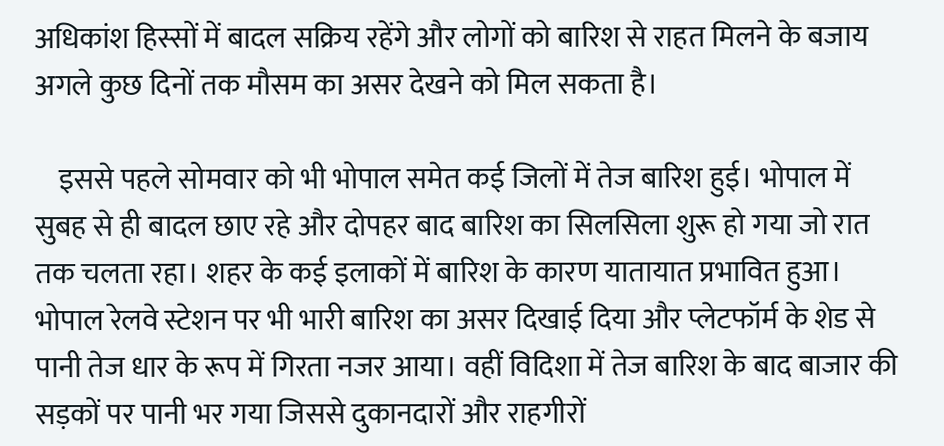अधिकांश हिस्सों में बादल सक्रिय रहेंगे और लोगों को बारिश से राहत मिलने के बजाय अगले कुछ दिनों तक मौसम का असर देखने को मिल सकता है।

    इससे पहले सोमवार को भी भोपाल समेत कई जिलों में तेज बारिश हुई। भोपाल में सुबह से ही बादल छाए रहे और दोपहर बाद बारिश का सिलसिला शुरू हो गया जो रात तक चलता रहा। शहर के कई इलाकों में बारिश के कारण यातायात प्रभावित हुआ। भोपाल रेलवे स्टेशन पर भी भारी बारिश का असर दिखाई दिया और प्लेटफॉर्म के शेड से पानी तेज धार के रूप में गिरता नजर आया। वहीं विदिशा में तेज बारिश के बाद बाजार की सड़कों पर पानी भर गया जिससे दुकानदारों और राहगीरों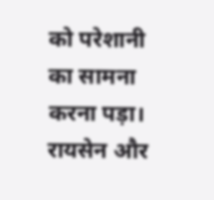को परेशानी का सामना करना पड़ा। रायसेन और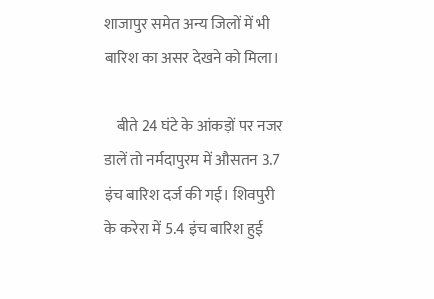शाजापुर समेत अन्य जिलों में भी बारिश का असर देखने को मिला।

    बीते 24 घंटे के आंकड़ों पर नजर डालें तो नर्मदापुरम में औसतन 3.7 इंच बारिश दर्ज की गई। शिवपुरी के करेरा में 5.4 इंच बारिश हुई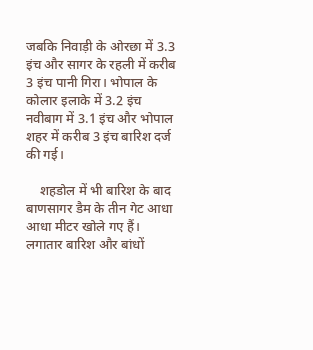जबकि निवाड़ी के ओरछा में 3.3 इंच और सागर के रहली में करीब 3 इंच पानी गिरा। भोपाल के कोलार इलाके में 3.2 इंच नवीबाग में 3.1 इंच और भोपाल शहर में करीब 3 इंच बारिश दर्ज की गई।

    शहडोल में भी बारिश के बाद बाणसागर डैम के तीन गेट आधा आधा मीटर खोले गए हैं। लगातार बारिश और बांधों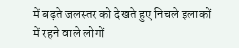में बढ़ते जलस्तर को देखते हुए निचले इलाकों में रहने वाले लोगों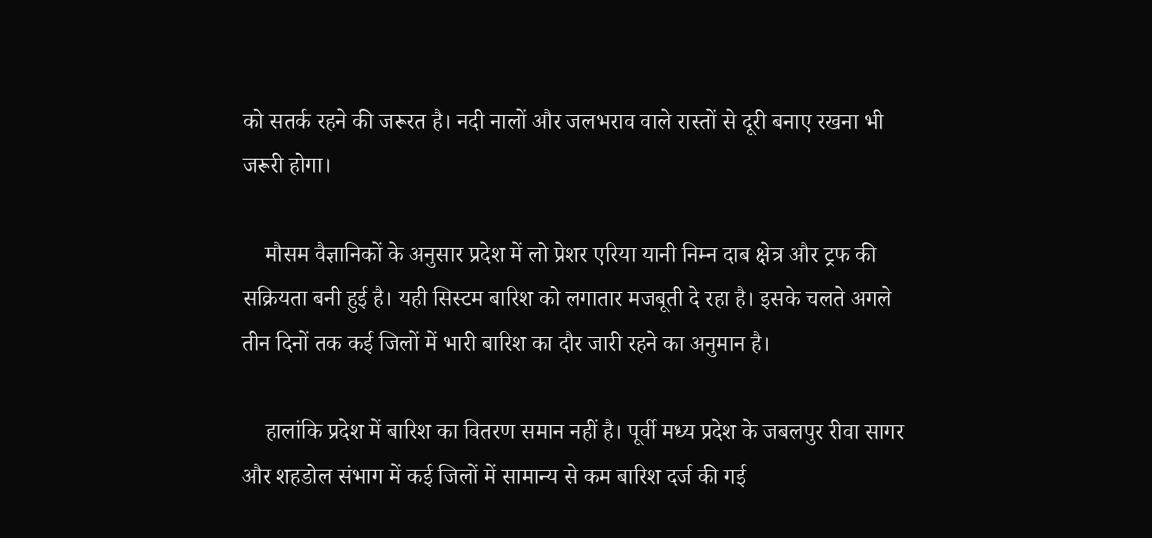को सतर्क रहने की जरूरत है। नदी नालों और जलभराव वाले रास्तों से दूरी बनाए रखना भी जरूरी होगा।

    मौसम वैज्ञानिकों के अनुसार प्रदेश में लो प्रेशर एरिया यानी निम्न दाब क्षेत्र और ट्रफ की सक्रियता बनी हुई है। यही सिस्टम बारिश को लगातार मजबूती दे रहा है। इसके चलते अगले तीन दिनों तक कई जिलों में भारी बारिश का दौर जारी रहने का अनुमान है।

    हालांकि प्रदेश में बारिश का वितरण समान नहीं है। पूर्वी मध्य प्रदेश के जबलपुर रीवा सागर और शहडोल संभाग में कई जिलों में सामान्य से कम बारिश दर्ज की गई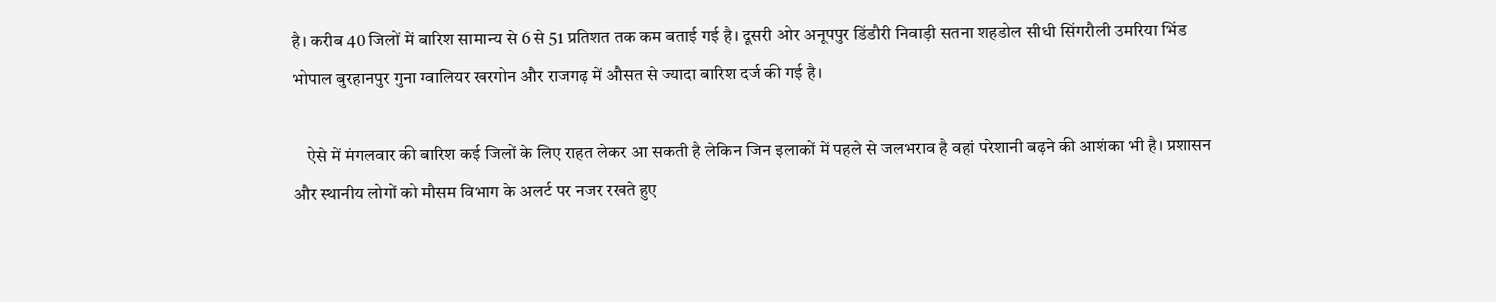है। करीब 40 जिलों में बारिश सामान्य से 6 से 51 प्रतिशत तक कम बताई गई है। दूसरी ओर अनूपपुर डिंडौरी निवाड़ी सतना शहडोल सीधी सिंगरौली उमरिया भिंड भोपाल बुरहानपुर गुना ग्वालियर खरगोन और राजगढ़ में औसत से ज्यादा बारिश दर्ज की गई है।

    ऐसे में मंगलवार की बारिश कई जिलों के लिए राहत लेकर आ सकती है लेकिन जिन इलाकों में पहले से जलभराव है वहां परेशानी बढ़ने की आशंका भी है। प्रशासन और स्थानीय लोगों को मौसम विभाग के अलर्ट पर नजर रखते हुए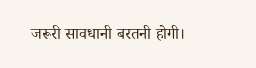जरूरी सावधानी बरतनी होगी।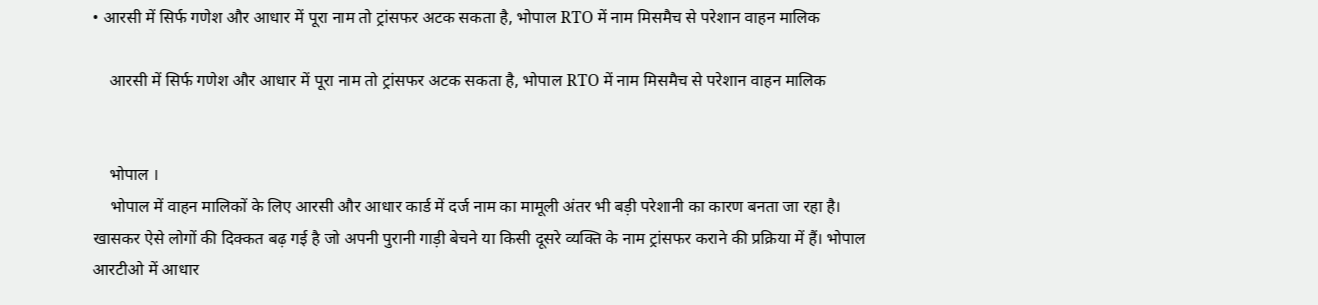• आरसी में सिर्फ गणेश और आधार में पूरा नाम तो ट्रांसफर अटक सकता है, भोपाल RTO में नाम मिसमैच से परेशान वाहन मालिक

    आरसी में सिर्फ गणेश और आधार में पूरा नाम तो ट्रांसफर अटक सकता है, भोपाल RTO में नाम मिसमैच से परेशान वाहन मालिक


    भोपाल ।
    भोपाल में वाहन मालिकों के लिए आरसी और आधार कार्ड में दर्ज नाम का मामूली अंतर भी बड़ी परेशानी का कारण बनता जा रहा है। खासकर ऐसे लोगों की दिक्कत बढ़ गई है जो अपनी पुरानी गाड़ी बेचने या किसी दूसरे व्यक्ति के नाम ट्रांसफर कराने की प्रक्रिया में हैं। भोपाल आरटीओ में आधार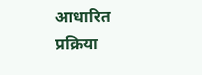आधारित प्रक्रिया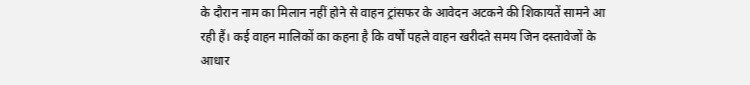के दौरान नाम का मिलान नहीं होने से वाहन ट्रांसफर के आवेदन अटकने की शिकायतें सामने आ रही हैं। कई वाहन मालिकों का कहना है कि वर्षों पहले वाहन खरीदते समय जिन दस्तावेजों के आधार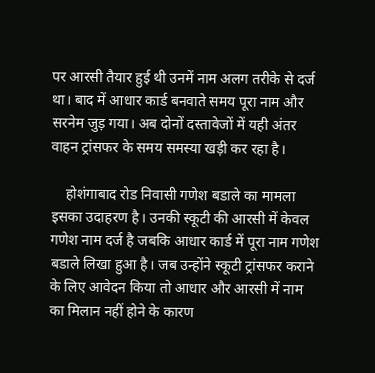पर आरसी तैयार हुई थी उनमें नाम अलग तरीके से दर्ज था। बाद में आधार कार्ड बनवाते समय पूरा नाम और सरनेम जुड़ गया। अब दोनों दस्तावेजों में यही अंतर वाहन ट्रांसफर के समय समस्या खड़ी कर रहा है।

    होशंगाबाद रोड निवासी गणेश बडाले का मामला इसका उदाहरण है। उनकी स्कूटी की आरसी में केवल गणेश नाम दर्ज है जबकि आधार कार्ड में पूरा नाम गणेश बडाले लिखा हुआ है। जब उन्होंने स्कूटी ट्रांसफर कराने के लिए आवेदन किया तो आधार और आरसी में नाम का मिलान नहीं होने के कारण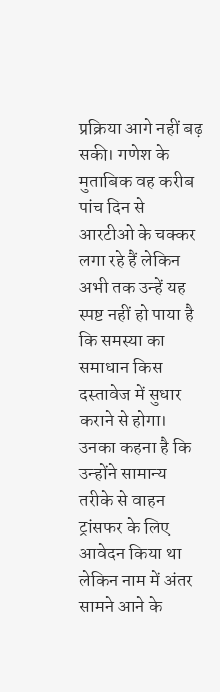प्रक्रिया आगे नहीं बढ़ सकी। गणेश के मुताबिक वह करीब पांच दिन से आरटीओ के चक्कर लगा रहे हैं लेकिन अभी तक उन्हें यह स्पष्ट नहीं हो पाया है कि समस्या का समाधान किस दस्तावेज में सुधार कराने से होगा। उनका कहना है कि उन्होंने सामान्य तरीके से वाहन ट्रांसफर के लिए आवेदन किया था लेकिन नाम में अंतर सामने आने के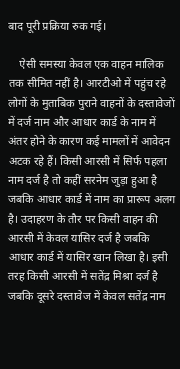बाद पूरी प्रक्रिया रुक गई।

    ऐसी समस्या केवल एक वाहन मालिक तक सीमित नहीं है। आरटीओ में पहुंच रहे लोगों के मुताबिक पुराने वाहनों के दस्तावेजों में दर्ज नाम और आधार कार्ड के नाम में अंतर होने के कारण कई मामलों में आवेदन अटक रहे हैं। किसी आरसी में सिर्फ पहला नाम दर्ज है तो कहीं सरनेम जुड़ा हुआ है जबकि आधार कार्ड में नाम का प्रारूप अलग है। उदाहरण के तौर पर किसी वाहन की आरसी में केवल यासिर दर्ज है जबकि आधार कार्ड में यासिर खान लिखा है। इसी तरह किसी आरसी में सतेंद्र मिश्रा दर्ज है जबकि दूसरे दस्तावेज में केवल सतेंद्र नाम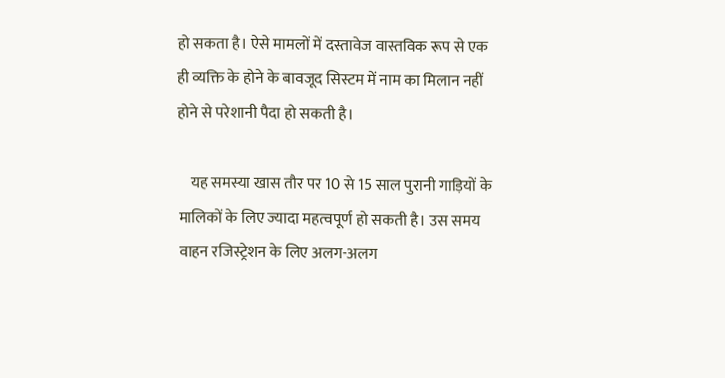हो सकता है। ऐसे मामलों में दस्तावेज वास्तविक रूप से एक ही व्यक्ति के होने के बावजूद सिस्टम में नाम का मिलान नहीं होने से परेशानी पैदा हो सकती है।

    यह समस्या खास तौर पर 10 से 15 साल पुरानी गाड़ियों के मालिकों के लिए ज्यादा महत्वपूर्ण हो सकती है। उस समय वाहन रजिस्ट्रेशन के लिए अलग-अलग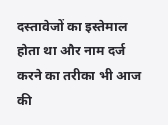दस्तावेजों का इस्तेमाल होता था और नाम दर्ज करने का तरीका भी आज की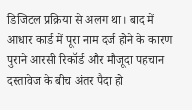डिजिटल प्रक्रिया से अलग था। बाद में आधार कार्ड में पूरा नाम दर्ज होने के कारण पुराने आरसी रिकॉर्ड और मौजूदा पहचान दस्तावेज के बीच अंतर पैदा हो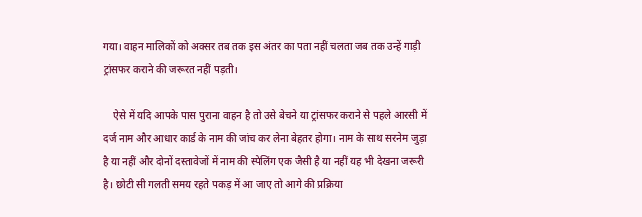गया। वाहन मालिकों को अक्सर तब तक इस अंतर का पता नहीं चलता जब तक उन्हें गाड़ी ट्रांसफर कराने की जरूरत नहीं पड़ती।

    ऐसे में यदि आपके पास पुराना वाहन है तो उसे बेचने या ट्रांसफर कराने से पहले आरसी में दर्ज नाम और आधार कार्ड के नाम की जांच कर लेना बेहतर होगा। नाम के साथ सरनेम जुड़ा है या नहीं और दोनों दस्तावेजों में नाम की स्पेलिंग एक जैसी है या नहीं यह भी देखना जरूरी है। छोटी सी गलती समय रहते पकड़ में आ जाए तो आगे की प्रक्रिया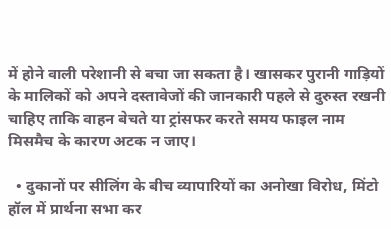में होने वाली परेशानी से बचा जा सकता है। खासकर पुरानी गाड़ियों के मालिकों को अपने दस्तावेजों की जानकारी पहले से दुरुस्त रखनी चाहिए ताकि वाहन बेचते या ट्रांसफर करते समय फाइल नाम मिसमैच के कारण अटक न जाए।

  • दुकानों पर सीलिंग के बीच व्यापारियों का अनोखा विरोध, मिंटो हॉल में प्रार्थना सभा कर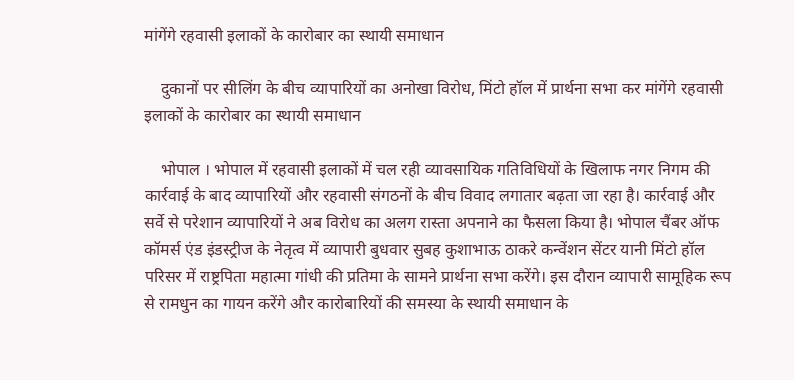मांगेंगे रहवासी इलाकों के कारोबार का स्थायी समाधान

    दुकानों पर सीलिंग के बीच व्यापारियों का अनोखा विरोध, मिंटो हॉल में प्रार्थना सभा कर मांगेंगे रहवासी इलाकों के कारोबार का स्थायी समाधान

    भोपाल । भोपाल में रहवासी इलाकों में चल रही व्यावसायिक गतिविधियों के खिलाफ नगर निगम की कार्रवाई के बाद व्यापारियों और रहवासी संगठनों के बीच विवाद लगातार बढ़ता जा रहा है। कार्रवाई और सर्वे से परेशान व्यापारियों ने अब विरोध का अलग रास्ता अपनाने का फैसला किया है। भोपाल चैंबर ऑफ कॉमर्स एंड इंडस्ट्रीज के नेतृत्व में व्यापारी बुधवार सुबह कुशाभाऊ ठाकरे कन्वेंशन सेंटर यानी मिंटो हॉल परिसर में राष्ट्रपिता महात्मा गांधी की प्रतिमा के सामने प्रार्थना सभा करेंगे। इस दौरान व्यापारी सामूहिक रूप से रामधुन का गायन करेंगे और कारोबारियों की समस्या के स्थायी समाधान के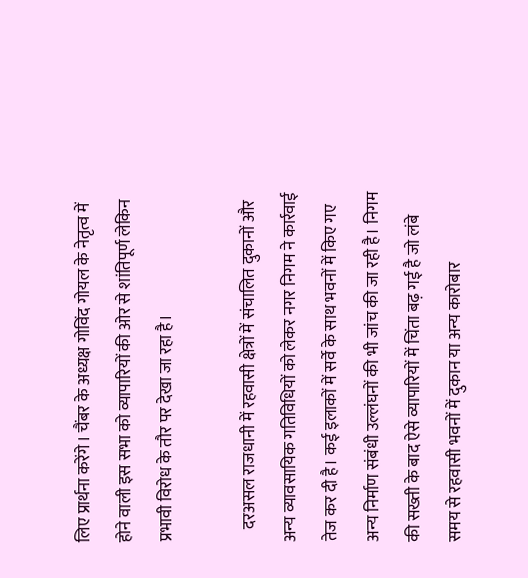लिए प्रार्थना करेंगे। चैंबर के अध्यक्ष गोविंद गोयल के नेतृत्व में होने वाली इस सभा को व्यापारियों की ओर से शांतिपूर्ण लेकिन प्रभावी विरोध के तौर पर देखा जा रहा है।

    दरअसल राजधानी में रहवासी क्षेत्रों में संचालित दुकानों और अन्य व्यावसायिक गतिविधियों को लेकर नगर निगम ने कार्रवाई तेज कर दी है। कई इलाकों में सर्वे के साथ भवनों में किए गए अन्य निर्माण संबंधी उल्लंघनों की भी जांच की जा रही है। निगम की सख्ती के बाद ऐसे व्यापारियों में चिंता बढ़ गई है जो लंबे समय से रहवासी भवनों में दुकान या अन्य कारोबार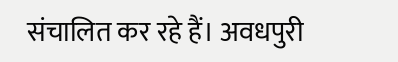संचालित कर रहे हैं। अवधपुरी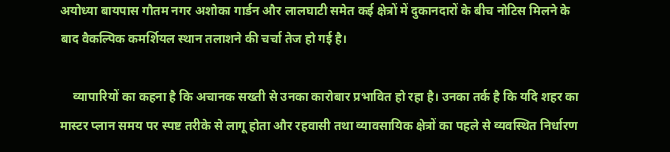अयोध्या बायपास गौतम नगर अशोका गार्डन और लालघाटी समेत कई क्षेत्रों में दुकानदारों के बीच नोटिस मिलने के बाद वैकल्पिक कमर्शियल स्थान तलाशने की चर्चा तेज हो गई है।

    व्यापारियों का कहना है कि अचानक सख्ती से उनका कारोबार प्रभावित हो रहा है। उनका तर्क है कि यदि शहर का मास्टर प्लान समय पर स्पष्ट तरीके से लागू होता और रहवासी तथा व्यावसायिक क्षेत्रों का पहले से व्यवस्थित निर्धारण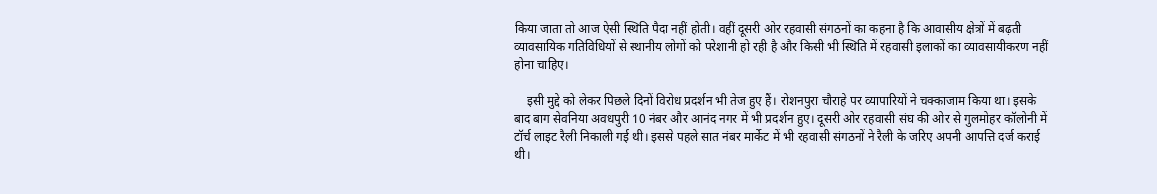किया जाता तो आज ऐसी स्थिति पैदा नहीं होती। वहीं दूसरी ओर रहवासी संगठनों का कहना है कि आवासीय क्षेत्रों में बढ़ती व्यावसायिक गतिविधियों से स्थानीय लोगों को परेशानी हो रही है और किसी भी स्थिति में रहवासी इलाकों का व्यावसायीकरण नहीं होना चाहिए।

    इसी मुद्दे को लेकर पिछले दिनों विरोध प्रदर्शन भी तेज हुए हैं। रोशनपुरा चौराहे पर व्यापारियों ने चक्काजाम किया था। इसके बाद बाग सेवनिया अवधपुरी 10 नंबर और आनंद नगर में भी प्रदर्शन हुए। दूसरी ओर रहवासी संघ की ओर से गुलमोहर कॉलोनी में टॉर्च लाइट रैली निकाली गई थी। इससे पहले सात नंबर मार्केट में भी रहवासी संगठनों ने रैली के जरिए अपनी आपत्ति दर्ज कराई थी।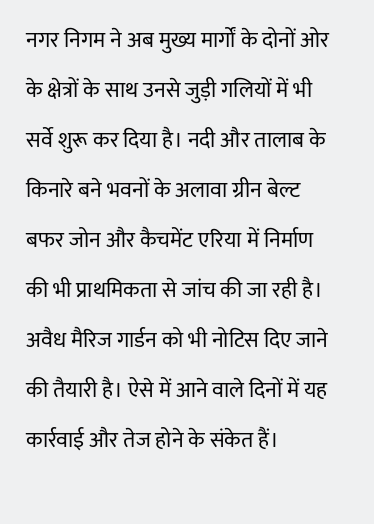नगर निगम ने अब मुख्य मार्गों के दोनों ओर के क्षेत्रों के साथ उनसे जुड़ी गलियों में भी सर्वे शुरू कर दिया है। नदी और तालाब के किनारे बने भवनों के अलावा ग्रीन बेल्ट बफर जोन और कैचमेंट एरिया में निर्माण की भी प्राथमिकता से जांच की जा रही है। अवैध मैरिज गार्डन को भी नोटिस दिए जाने की तैयारी है। ऐसे में आने वाले दिनों में यह कार्रवाई और तेज होने के संकेत हैं।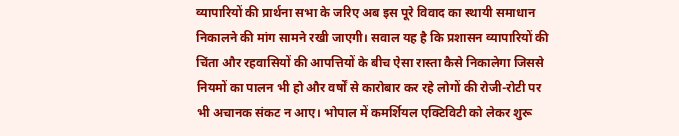व्यापारियों की प्रार्थना सभा के जरिए अब इस पूरे विवाद का स्थायी समाधान निकालने की मांग सामने रखी जाएगी। सवाल यह है कि प्रशासन व्यापारियों की चिंता और रहवासियों की आपत्तियों के बीच ऐसा रास्ता कैसे निकालेगा जिससे नियमों का पालन भी हो और वर्षों से कारोबार कर रहे लोगों की रोजी-रोटी पर भी अचानक संकट न आए। भोपाल में कमर्शियल एक्टिविटी को लेकर शुरू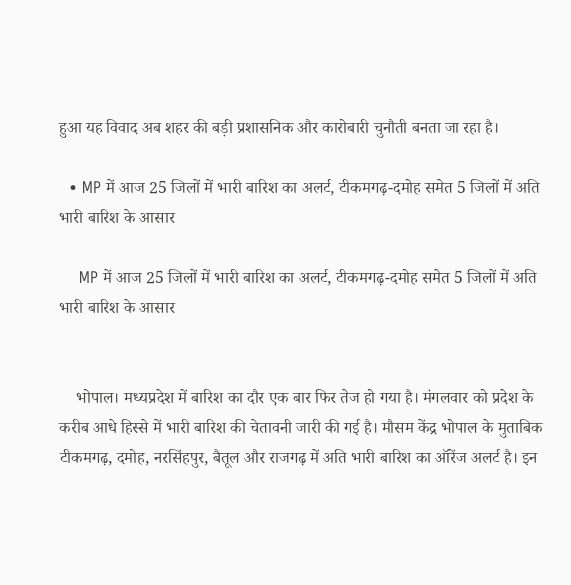हुआ यह विवाद अब शहर की बड़ी प्रशासनिक और कारोबारी चुनौती बनता जा रहा है।

  • MP में आज 25 जिलों में भारी बारिश का अलर्ट, टीकमगढ़-दमोह समेत 5 जिलों में अति भारी बारिश के आसार

    MP में आज 25 जिलों में भारी बारिश का अलर्ट, टीकमगढ़-दमोह समेत 5 जिलों में अति भारी बारिश के आसार


    भोपाल। मध्यप्रदेश में बारिश का दौर एक बार फिर तेज हो गया है। मंगलवार को प्रदेश के करीब आधे हिस्से में भारी बारिश की चेतावनी जारी की गई है। मौसम केंद्र भोपाल के मुताबिक टीकमगढ़, दमोह, नरसिंहपुर, बैतूल और राजगढ़ में अति भारी बारिश का ऑरेंज अलर्ट है। इन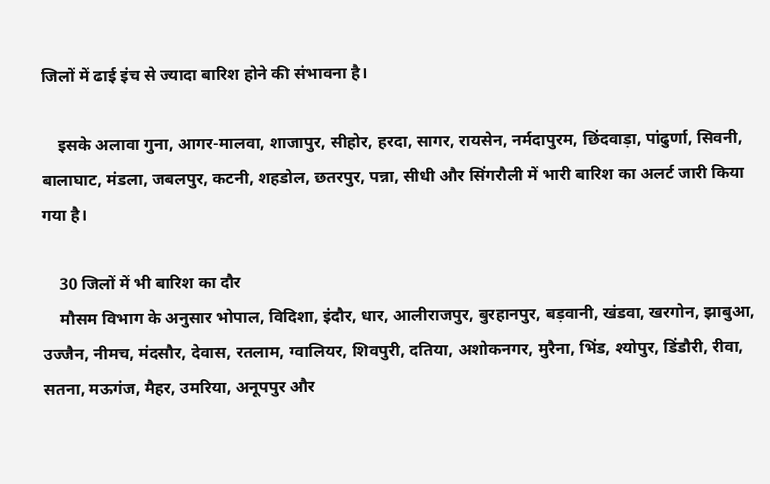जिलों में ढाई इंच से ज्यादा बारिश होने की संभावना है।

    इसके अलावा गुना, आगर-मालवा, शाजापुर, सीहोर, हरदा, सागर, रायसेन, नर्मदापुरम, छिंदवाड़ा, पांढुर्णा, सिवनी, बालाघाट, मंडला, जबलपुर, कटनी, शहडोल, छतरपुर, पन्ना, सीधी और सिंगरौली में भारी बारिश का अलर्ट जारी किया गया है।

    30 जिलों में भी बारिश का दौर
    मौसम विभाग के अनुसार भोपाल, विदिशा, इंदौर, धार, आलीराजपुर, बुरहानपुर, बड़वानी, खंडवा, खरगोन, झाबुआ, उज्जैन, नीमच, मंदसौर, देवास, रतलाम, ग्वालियर, शिवपुरी, दतिया, अशोकनगर, मुरैना, भिंड, श्योपुर, डिंडौरी, रीवा, सतना, मऊगंज, मैहर, उमरिया, अनूपपुर और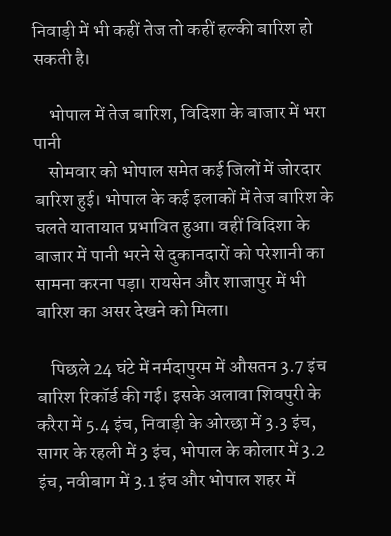निवाड़ी में भी कहीं तेज तो कहीं हल्की बारिश हो सकती है।

    भोपाल में तेज बारिश, विदिशा के बाजार में भरा पानी
    सोमवार को भोपाल समेत कई जिलों में जोरदार बारिश हुई। भोपाल के कई इलाकों में तेज बारिश के चलते यातायात प्रभावित हुआ। वहीं विदिशा के बाजार में पानी भरने से दुकानदारों को परेशानी का सामना करना पड़ा। रायसेन और शाजापुर में भी बारिश का असर देखने को मिला।

    पिछले 24 घंटे में नर्मदापुरम में औसतन 3.7 इंच बारिश रिकॉर्ड की गई। इसके अलावा शिवपुरी के करैरा में 5.4 इंच, निवाड़ी के ओरछा में 3.3 इंच, सागर के रहली में 3 इंच, भोपाल के कोलार में 3.2 इंच, नवीबाग में 3.1 इंच और भोपाल शहर में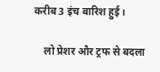करीब 3 इंच बारिश हुई।

    लो प्रेशर और ट्रफ से बदला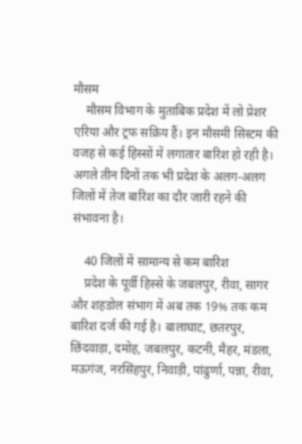मौसम
    मौसम विभाग के मुताबिक प्रदेश में लो प्रेशर एरिया और ट्रफ सक्रिय हैं। इन मौसमी सिस्टम की वजह से कई हिस्सों में लगातार बारिश हो रही है। अगले तीन दिनों तक भी प्रदेश के अलग-अलग जिलों में तेज बारिश का दौर जारी रहने की संभावना है।

    40 जिलों में सामान्य से कम बारिश
    प्रदेश के पूर्वी हिस्से के जबलपुर, रीवा, सागर और शहडोल संभाग में अब तक 19% तक कम बारिश दर्ज की गई है। बालाघाट, छतरपुर, छिंदवाड़ा, दमोह, जबलपुर, कटनी, मैहर, मंडला, मऊगंज, नरसिंहपुर, निवाड़ी, पांढुर्णा, पन्ना, रीवा,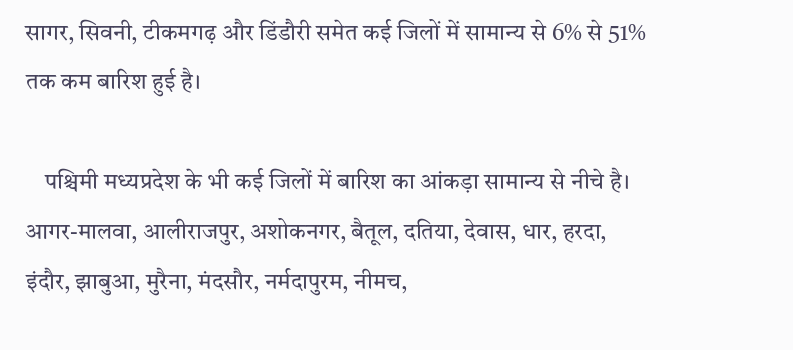सागर, सिवनी, टीकमगढ़ और डिंडौरी समेत कई जिलों में सामान्य से 6% से 51% तक कम बारिश हुई है।

    पश्चिमी मध्यप्रदेश के भी कई जिलों में बारिश का आंकड़ा सामान्य से नीचे है। आगर-मालवा, आलीराजपुर, अशोकनगर, बैतूल, दतिया, देवास, धार, हरदा, इंदौर, झाबुआ, मुरैना, मंदसौर, नर्मदापुरम, नीमच,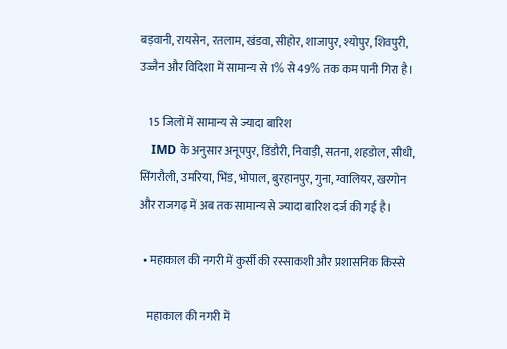बड़वानी, रायसेन, रतलाम, खंडवा, सीहोर, शाजापुर, श्योपुर, शिवपुरी, उज्जैन और विदिशा में सामान्य से 1% से 49% तक कम पानी गिरा है।

    15 जिलों में सामान्य से ज्यादा बारिश
    IMD के अनुसार अनूपपुर, डिंडौरी, निवाड़ी, सतना, शहडोल, सीधी, सिंगरौली, उमरिया, भिंड, भोपाल, बुरहानपुर, गुना, ग्वालियर, खरगोन और राजगढ़ में अब तक सामान्य से ज्यादा बारिश दर्ज की गई है।

  • महाकाल की नगरी में कुर्सी की रस्साकशी और प्रशासनिक किस्से

    महाकाल की नगरी में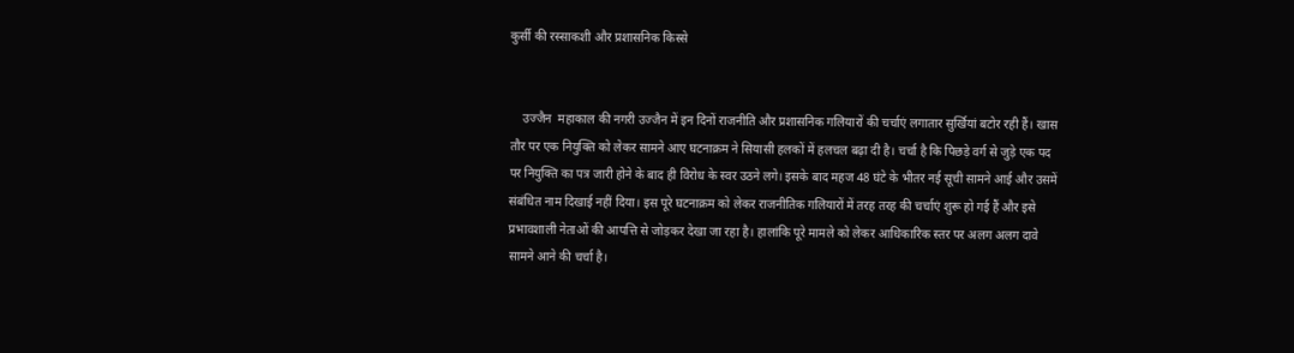कुर्सी की रस्साकशी और प्रशासनिक किस्से


    उज्जैन  महाकाल की नगरी उज्जैन में इन दिनों राजनीति और प्रशासनिक गलियारों की चर्चाएं लगातार सुर्खियां बटोर रही हैं। खास तौर पर एक नियुक्ति को लेकर सामने आए घटनाक्रम ने सियासी हलकों में हलचल बढ़ा दी है। चर्चा है कि पिछड़े वर्ग से जुड़े एक पद पर नियुक्ति का पत्र जारी होने के बाद ही विरोध के स्वर उठने लगे। इसके बाद महज 48 घंटे के भीतर नई सूची सामने आई और उसमें संबंधित नाम दिखाई नहीं दिया। इस पूरे घटनाक्रम को लेकर राजनीतिक गलियारों में तरह तरह की चर्चाएं शुरू हो गई हैं और इसे प्रभावशाली नेताओं की आपत्ति से जोड़कर देखा जा रहा है। हालांकि पूरे मामले को लेकर आधिकारिक स्तर पर अलग अलग दावे सामने आने की चर्चा है।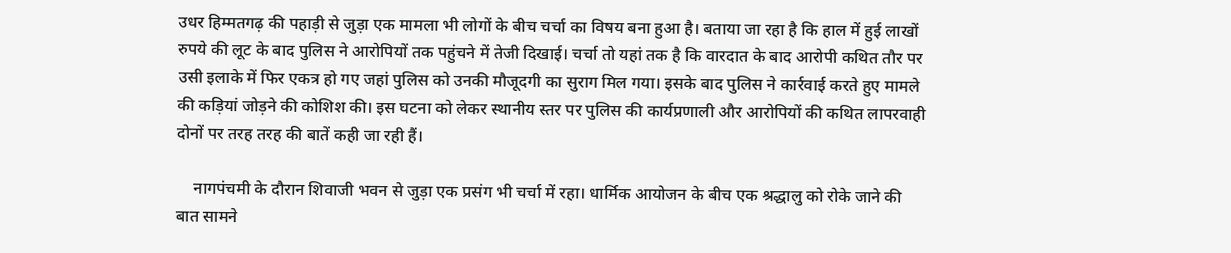उधर हिम्मतगढ़ की पहाड़ी से जुड़ा एक मामला भी लोगों के बीच चर्चा का विषय बना हुआ है। बताया जा रहा है कि हाल में हुई लाखों रुपये की लूट के बाद पुलिस ने आरोपियों तक पहुंचने में तेजी दिखाई। चर्चा तो यहां तक है कि वारदात के बाद आरोपी कथित तौर पर उसी इलाके में फिर एकत्र हो गए जहां पुलिस को उनकी मौजूदगी का सुराग मिल गया। इसके बाद पुलिस ने कार्रवाई करते हुए मामले की कड़ियां जोड़ने की कोशिश की। इस घटना को लेकर स्थानीय स्तर पर पुलिस की कार्यप्रणाली और आरोपियों की कथित लापरवाही दोनों पर तरह तरह की बातें कही जा रही हैं।

    नागपंचमी के दौरान शिवाजी भवन से जुड़ा एक प्रसंग भी चर्चा में रहा। धार्मिक आयोजन के बीच एक श्रद्धालु को रोके जाने की बात सामने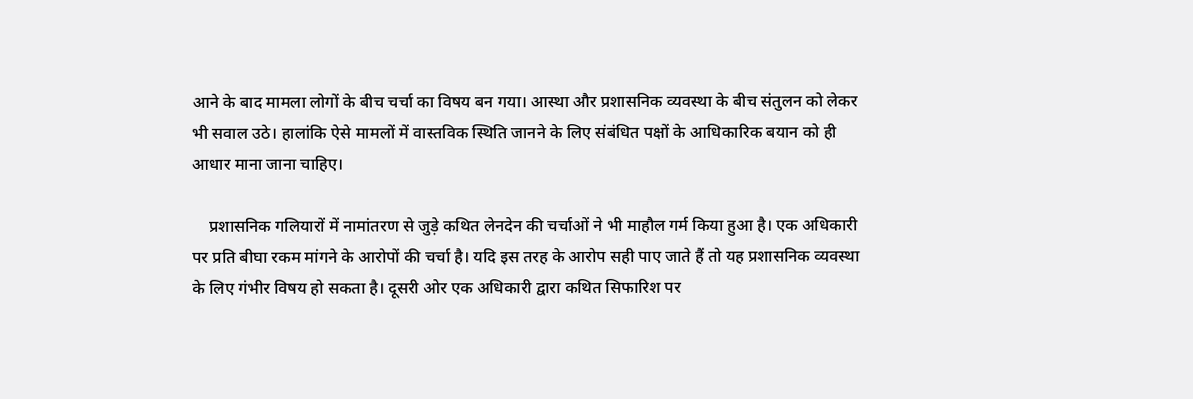आने के बाद मामला लोगों के बीच चर्चा का विषय बन गया। आस्था और प्रशासनिक व्यवस्था के बीच संतुलन को लेकर भी सवाल उठे। हालांकि ऐसे मामलों में वास्तविक स्थिति जानने के लिए संबंधित पक्षों के आधिकारिक बयान को ही आधार माना जाना चाहिए।

    प्रशासनिक गलियारों में नामांतरण से जुड़े कथित लेनदेन की चर्चाओं ने भी माहौल गर्म किया हुआ है। एक अधिकारी पर प्रति बीघा रकम मांगने के आरोपों की चर्चा है। यदि इस तरह के आरोप सही पाए जाते हैं तो यह प्रशासनिक व्यवस्था के लिए गंभीर विषय हो सकता है। दूसरी ओर एक अधिकारी द्वारा कथित सिफारिश पर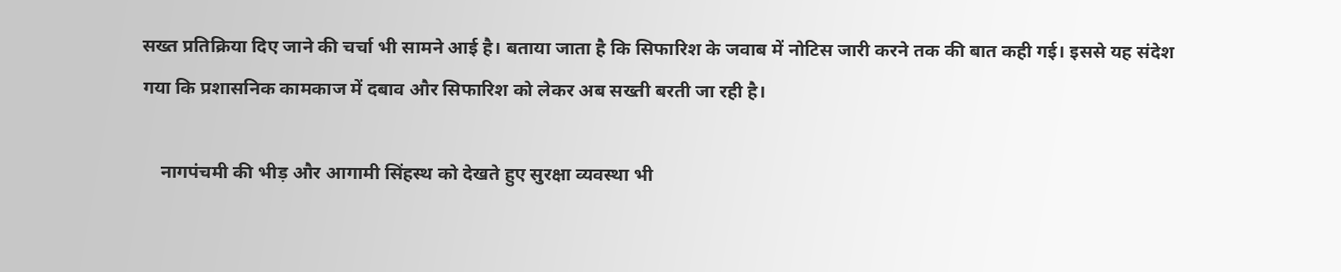सख्त प्रतिक्रिया दिए जाने की चर्चा भी सामने आई है। बताया जाता है कि सिफारिश के जवाब में नोटिस जारी करने तक की बात कही गई। इससे यह संदेश गया कि प्रशासनिक कामकाज में दबाव और सिफारिश को लेकर अब सख्ती बरती जा रही है।

    नागपंचमी की भीड़ और आगामी सिंहस्थ को देखते हुए सुरक्षा व्यवस्था भी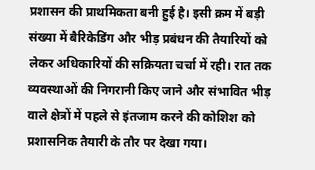प्रशासन की प्राथमिकता बनी हुई है। इसी क्रम में बड़ी संख्या में बैरिकेडिंग और भीड़ प्रबंधन की तैयारियों को लेकर अधिकारियों की सक्रियता चर्चा में रही। रात तक व्यवस्थाओं की निगरानी किए जाने और संभावित भीड़ वाले क्षेत्रों में पहले से इंतजाम करने की कोशिश को प्रशासनिक तैयारी के तौर पर देखा गया।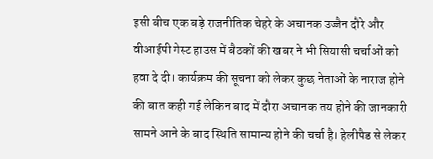इसी बीच एक बड़े राजनीतिक चेहरे के अचानक उज्जैन दौरे और वीआईपी गेस्ट हाउस में बैठकों की खबर ने भी सियासी चर्चाओं को हवा दे दी। कार्यक्रम की सूचना को लेकर कुछ नेताओं के नाराज होने की बात कही गई लेकिन बाद में दौरा अचानक तय होने की जानकारी सामने आने के बाद स्थिति सामान्य होने की चर्चा है। हेलीपैड से लेकर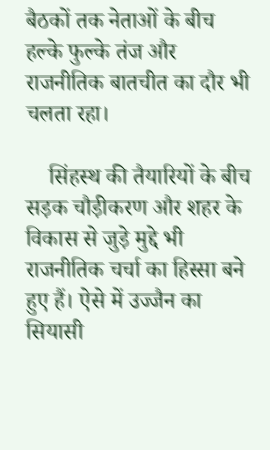बैठकों तक नेताओं के बीच हल्के फुल्के तंज और राजनीतिक बातचीत का दौर भी चलता रहा।

    सिंहस्थ की तैयारियों के बीच सड़क चौड़ीकरण और शहर के विकास से जुड़े मुद्दे भी राजनीतिक चर्चा का हिस्सा बने हुए हैं। ऐसे में उज्जैन का सियासी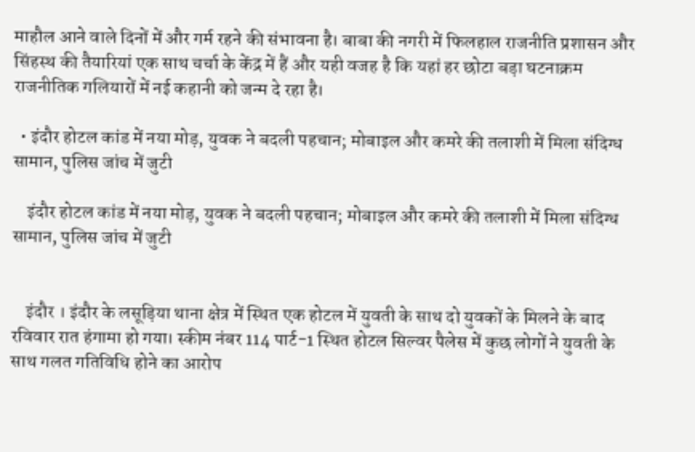माहौल आने वाले दिनों में और गर्म रहने की संभावना है। बाबा की नगरी में फिलहाल राजनीति प्रशासन और सिंहस्थ की तैयारियां एक साथ चर्चा के केंद्र में हैं और यही वजह है कि यहां हर छोटा बड़ा घटनाक्रम राजनीतिक गलियारों में नई कहानी को जन्म दे रहा है।

  • इंदौर होटल कांड में नया मोड़, युवक ने बदली पहचान; मोबाइल और कमरे की तलाशी में मिला संदिग्ध सामान, पुलिस जांच में जुटी

    इंदौर होटल कांड में नया मोड़, युवक ने बदली पहचान; मोबाइल और कमरे की तलाशी में मिला संदिग्ध सामान, पुलिस जांच में जुटी


    इंदौर । इंदौर के लसूड़िया थाना क्षेत्र में स्थित एक होटल में युवती के साथ दो युवकों के मिलने के बाद रविवार रात हंगामा हो गया। स्कीम नंबर 114 पार्ट-1 स्थित होटल सिल्वर पैलेस में कुछ लोगों ने युवती के साथ गलत गतिविधि होने का आरोप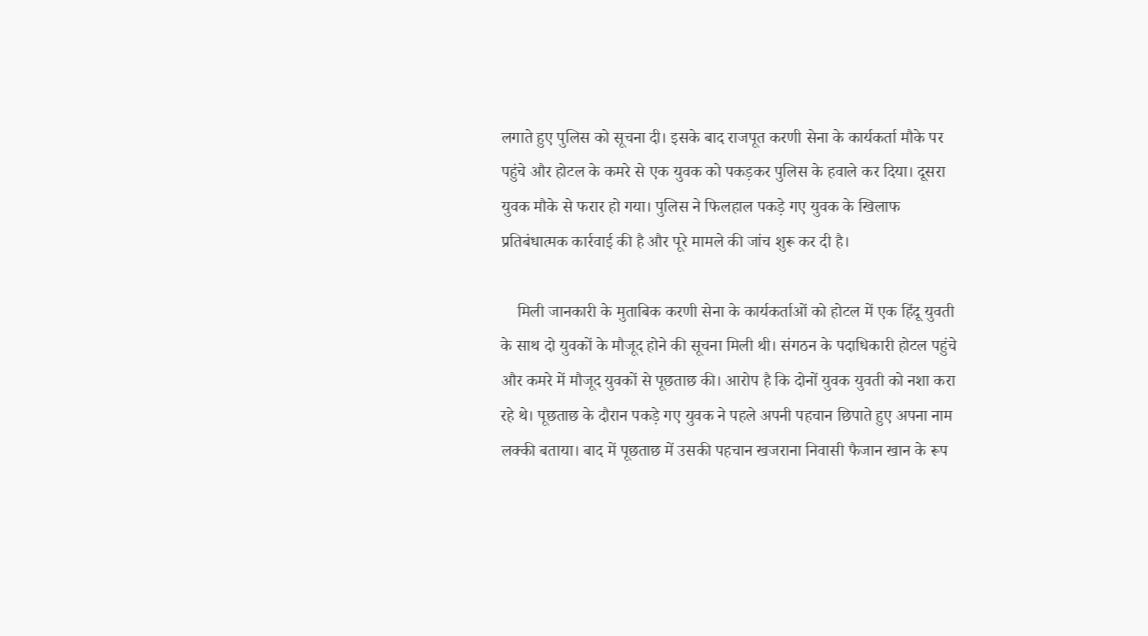लगाते हुए पुलिस को सूचना दी। इसके बाद राजपूत करणी सेना के कार्यकर्ता मौके पर पहुंचे और होटल के कमरे से एक युवक को पकड़कर पुलिस के हवाले कर दिया। दूसरा युवक मौके से फरार हो गया। पुलिस ने फिलहाल पकड़े गए युवक के खिलाफ प्रतिबंधात्मक कार्रवाई की है और पूरे मामले की जांच शुरू कर दी है।

    मिली जानकारी के मुताबिक करणी सेना के कार्यकर्ताओं को होटल में एक हिंदू युवती के साथ दो युवकों के मौजूद होने की सूचना मिली थी। संगठन के पदाधिकारी होटल पहुंचे और कमरे में मौजूद युवकों से पूछताछ की। आरोप है कि दोनों युवक युवती को नशा करा रहे थे। पूछताछ के दौरान पकड़े गए युवक ने पहले अपनी पहचान छिपाते हुए अपना नाम लक्की बताया। बाद में पूछताछ में उसकी पहचान खजराना निवासी फैजान खान के रूप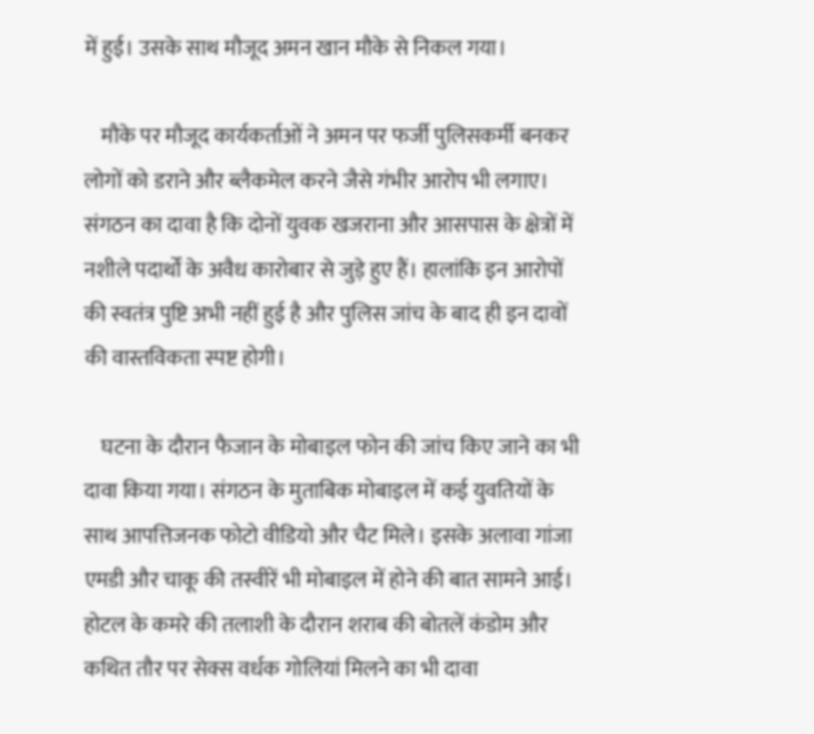में हुई। उसके साथ मौजूद अमन खान मौके से निकल गया।

    मौके पर मौजूद कार्यकर्ताओं ने अमन पर फर्जी पुलिसकर्मी बनकर लोगों को डराने और ब्लैकमेल करने जैसे गंभीर आरोप भी लगाए। संगठन का दावा है कि दोनों युवक खजराना और आसपास के क्षेत्रों में नशीले पदार्थों के अवैध कारोबार से जुड़े हुए हैं। हालांकि इन आरोपों की स्वतंत्र पुष्टि अभी नहीं हुई है और पुलिस जांच के बाद ही इन दावों की वास्तविकता स्पष्ट होगी।

    घटना के दौरान फैजान के मोबाइल फोन की जांच किए जाने का भी दावा किया गया। संगठन के मुताबिक मोबाइल में कई युवतियों के साथ आपत्तिजनक फोटो वीडियो और चैट मिले। इसके अलावा गांजा एमडी और चाकू की तस्वीरें भी मोबाइल में होने की बात सामने आई। होटल के कमरे की तलाशी के दौरान शराब की बोतलें कंडोम और कथित तौर पर सेक्स वर्धक गोलियां मिलने का भी दावा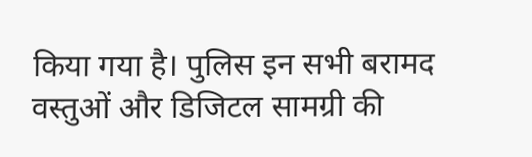किया गया है। पुलिस इन सभी बरामद वस्तुओं और डिजिटल सामग्री की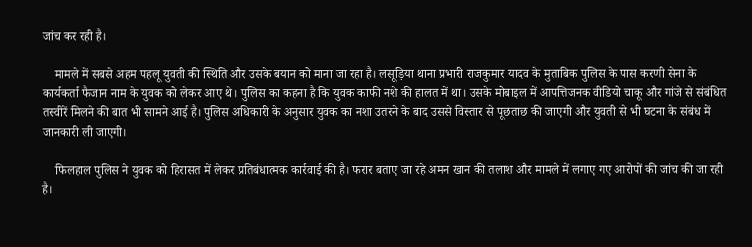जांच कर रही है।

    मामले में सबसे अहम पहलू युवती की स्थिति और उसके बयान को माना जा रहा है। लसूड़िया थाना प्रभारी राजकुमार यादव के मुताबिक पुलिस के पास करणी सेना के कार्यकर्ता फैजान नाम के युवक को लेकर आए थे। पुलिस का कहना है कि युवक काफी नशे की हालत में था। उसके मोबाइल में आपत्तिजनक वीडियो चाकू और गांजे से संबंधित तस्वीरें मिलने की बात भी सामने आई है। पुलिस अधिकारी के अनुसार युवक का नशा उतरने के बाद उससे विस्तार से पूछताछ की जाएगी और युवती से भी घटना के संबंध में जानकारी ली जाएगी।

    फिलहाल पुलिस ने युवक को हिरासत में लेकर प्रतिबंधात्मक कार्रवाई की है। फरार बताए जा रहे अमन खान की तलाश और मामले में लगाए गए आरोपों की जांच की जा रही है।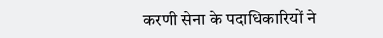करणी सेना के पदाधिकारियों ने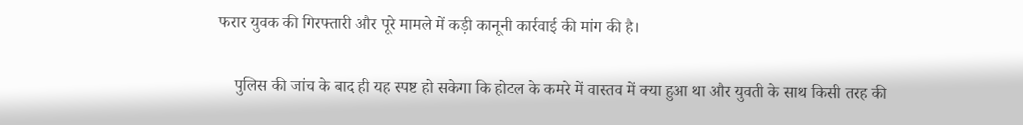फरार युवक की गिरफ्तारी और पूरे मामले में कड़ी कानूनी कार्रवाई की मांग की है।

    पुलिस की जांच के बाद ही यह स्पष्ट हो सकेगा कि होटल के कमरे में वास्तव में क्या हुआ था और युवती के साथ किसी तरह की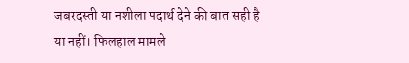जबरदस्ती या नशीला पदार्थ देने की बात सही है या नहीं। फिलहाल मामले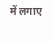में लगाए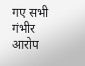गए सभी गंभीर आरोप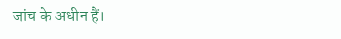जांच के अधीन हैं।